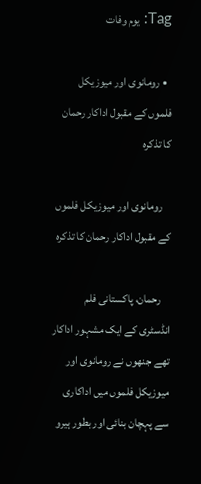Tag: یوم وفات

  • رومانوی اور میوزیکل فلموں کے مقبول اداکار رحمان کا تذکرہ

    رومانوی اور میوزیکل فلموں کے مقبول اداکار رحمان کا تذکرہ

    رحمان، پاکستانی فلم انڈسٹری کے ایک مشہور اداکار تھے جنھوں نے رومانوی اور میوزیکل فلموں میں‌ اداکاری سے پہچان بنائی اور بطور ہیرو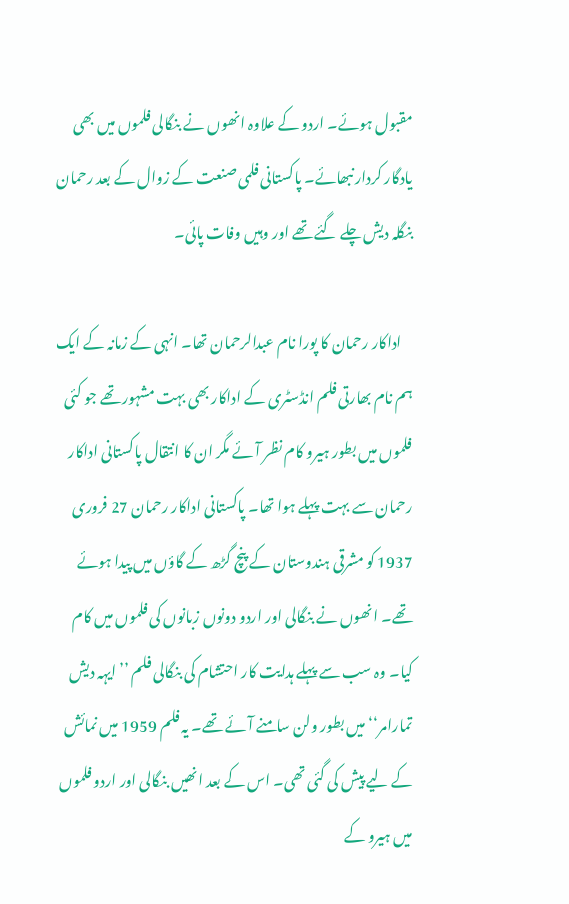مقبول ہوئے۔ اردو کے علاوہ انھوں نے بنگالی فلموں میں بھی یادگار کردار نبھائے۔ پاکستانی فلمی صنعت کے زوال کے بعد رحمان بنگلہ دیش چلے گئے تھے اور وہیں وفات پائی۔

    اداکار رحمان کا پورا نام عبدالرحمان تھا۔ انہی کے زمانہ کے ایک ہم نام بھارتی فلم انڈسٹری کے اداکار بھی بہت مشہور تھے جو کئی فلموں میں بطور ہیرو کام نظر آئے مگر ان کا انتقال پاکستانی اداکار رحمان سے بہت پہلے ہوا تھا۔ پاکستانی اداکار رحمان 27 فروری 1937 کو مشرقی ہندوستان کے پنچ گڑھ کے گاؤں میں پیدا ہوئے تھے۔ انھوں نے بنگالی اور اردو دونوں زبانوں کی فلموں میں کام کیا۔ وہ سب سے پہلے ہدایت کار احتشام کی بنگالی فلم ’’ایہہ دیش تمارامر‘‘ میں بطور ولن سامنے آئے تھے۔ یہ فلم 1959 میں نمائش کے لیے پیش کی گئی تھی۔ اس کے بعد انھیں بنگالی اور اردو فلموں میں ہیرو کے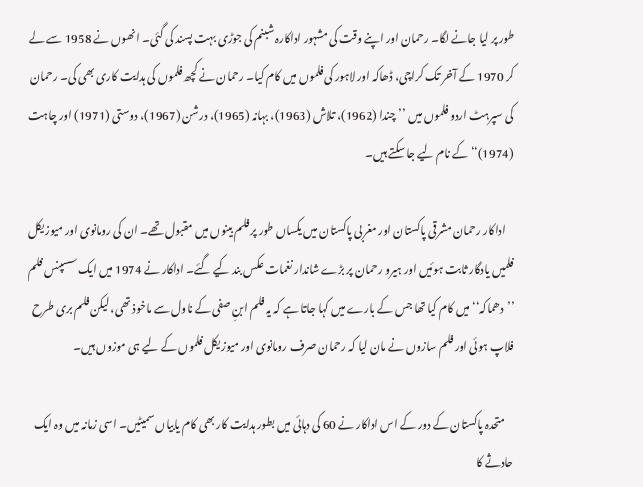طور پر لیا جانے لگا۔ رحمان اور اپنے وقت کی مشہور اداکارہ شبنم کی جوڑی بہت پسند کی گئی۔ انھوں نے 1958 سے لے کر 1970 کے آخر تک کراچی، ڈھاکہ اور لاہور کی فلموں میں کام کیا۔ رحمان نے کچھ فلموں کی ہدایت کاری بھی کی۔ رحمان کی سپرہٹ اردو فلموں میں ’’چندا (1962)، تلاش (1963)، بہانہ (1965)، درشن (1967)، دوستی (1971) اور چاہت (1974)‘‘کے نام لیے جا سکتے ہیں۔

    اداکار رحمان مشرقی پاکستان اور مغربی پاکستان میں یکساں طور پر فلم بینوں میں مقبول تھے۔ ان کی رومانوی اور میوزیکل فلمیں یادگار ثابت ہوئیں اور ہیرو رحمان پر بڑے شاندار نغمات عکس بند کیے گئے۔ اداکار نے 1974 میں ایک سسپنس فلم ’’دھماکہ‘‘ میں کام کیا تھا جس کے بارے میں کہا جاتا ہے کہ یہ فلم ابنِ صفی کے ناول سے ماخوذ تھی، لیکن فلم بری طرح فلاپ ہوئی اور فلم سازوں نے مان لیا کہ رحمان صرف رومانوی اور میوزیکل فلموں کے لیے ہی موزوں ہیں۔

    متحدہ پاکستان کے دور کے اس اداکار نے 60 کی دہائی میں بطور ہدایت کار بھی کام یابیاں سمیٹیں۔ اسی زمانہ میں‌ وہ ایک حادثے کا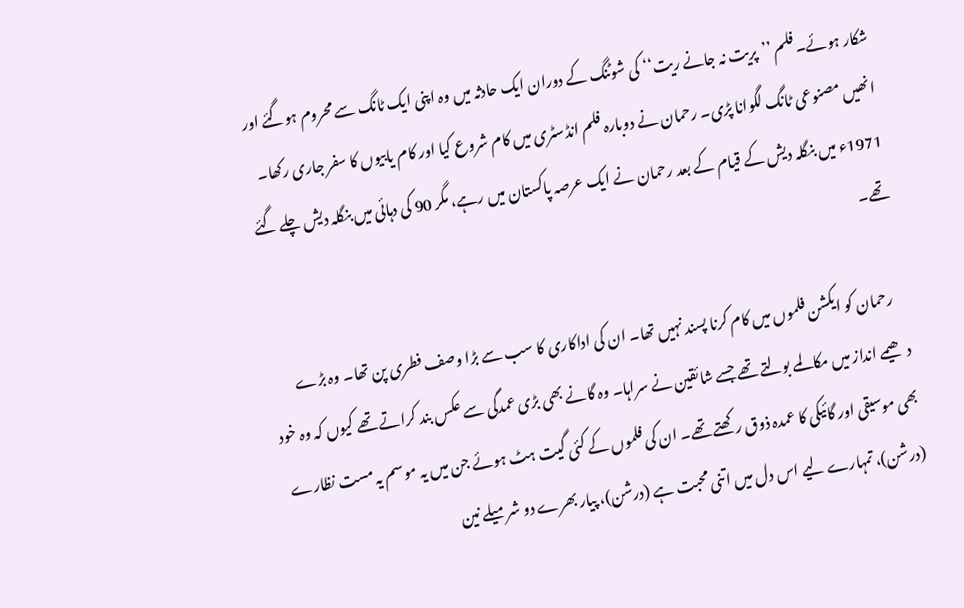شکار ہوئے۔ فلم ’’پریت نہ جانے ریت‘‘ کی شوٹنگ کے دوران ایک حادثہ میں وہ اپنی ایک ٹانگ سے محروم ہوگئے اور انھیں مصنوعی ٹانگ لگوانا پڑی۔ رحمان نے دوبارہ فلم انڈسٹری میں‌ کام شروع کیا اور کام یابیوں کا سفر جاری رکھا۔ 1971ء میں بنگلہ دیش کے قیام کے بعد رحمان نے ایک عرصہ پاکستان میں رہے، مگر 90 کی دہائی میں بنگلہ دیش چلے گئے تھے۔

    رحمان کو ایکشن فلموں میں کام کرنا پسند نہیں تھا۔ ان کی اداکاری کا سب سے بڑا وصف فطری پن تھا۔ وہ بڑے دھیمے انداز میں مکالمے بولتے تھے جسے شائقین نے سراہا۔ وہ گانے بھی بڑی عمدگی سے عکس بند کراتے تھے کیوں‌ کہ وہ خود بھی موسیقی اور گائیکی کا عمدہ ذوق رکھتے تھے۔ ان کی فلموں کے کئی گیت ہٹ ہوئے جن میں یہ موسم یہ مست نظارے (درشن)، تمہارے لیے اس دل میں اتنی محبت ہے (درشن)، پیار بھرے دو شرمیلے نین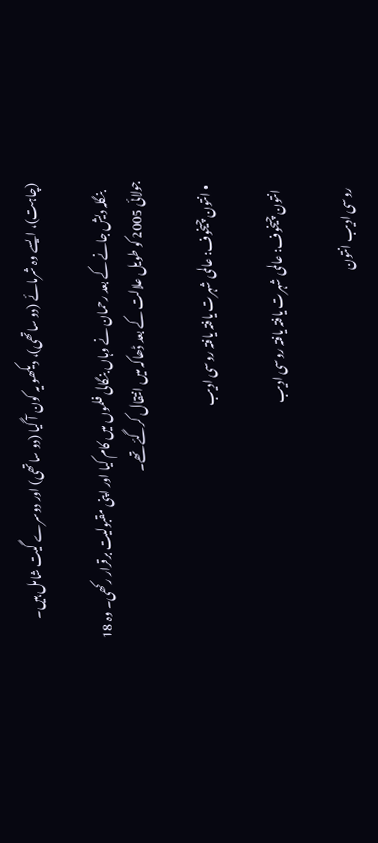(چاہت)، ایسے وہ شرمائے (دو ساتھی)، دیکھو یہ کون آ گیا (دو ساتھی) اور دوسرے گیت شامل ہیں۔

    بنگلہ دیش جانے کے بعد رحمان نے وہاں بنگالی فلموں میں کام کیا اور اپنی مقبولیت برقرار رکھی۔ وہ 18 جولائی 2005 کو طویل علالت کے بعد ڈھاکہ میں انتقال کرگئے تھے۔

  • انتون چیخوف: عالمی شہرت یافتہ یافتہ روسی ادیب

    انتون چیخوف: عالمی شہرت یافتہ یافتہ روسی ادیب

    روسی ادیب انتون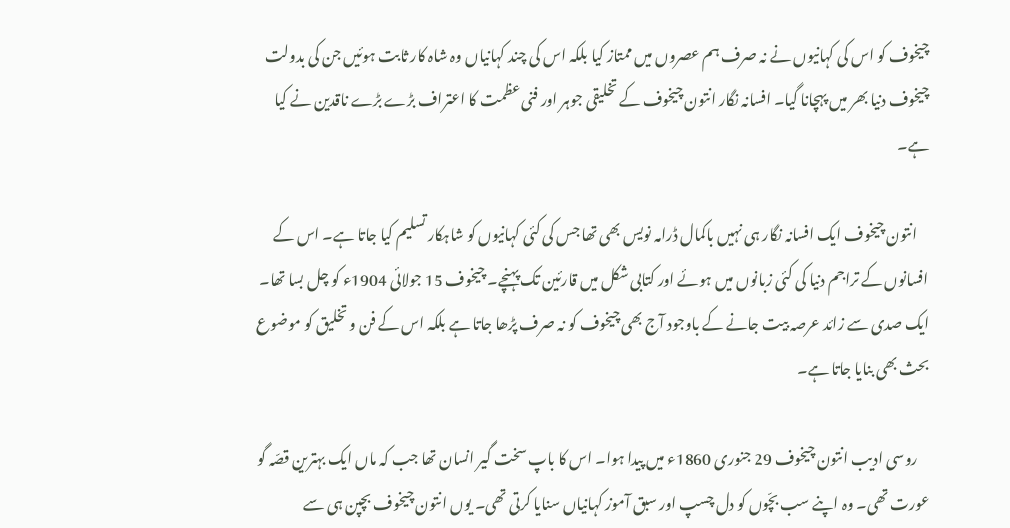چیخوف کو اس کی کہانیوں نے نہ صرف ہم عصروں‌ میں ممتاز کیا بلکہ اس کی چند کہانیاں‌ وہ شاہ کار ثابت ہوئیں‌ جن کی بدولت چیخوف دنیا بھر میں‌ پہچانا گیا۔ افسانہ نگار انتون چیخوف کے تخلیقی جوہر اور فنی عظمت کا اعتراف بڑے بڑے ناقدین نے کیا ہے۔

    انتون چیخوف ایک افسانہ نگار ہی نہیں باکمال ڈرامہ نویس بھی تھا جس کی کئی کہانیوں کو شاہکار تسلیم کیا جاتا ہے۔ اس کے افسانوں کے تراجم دنیا کی کئی زبانوں میں‌ ہوئے اور کتابی شکل میں قارئین تک پہنچے۔ چیخوف 15 جولائی 1904ء کو چل بسا تھا۔ ایک صدی سے زائد عرصہ بیت جانے کے باوجود آج بھی چیخوف کو نہ صرف پڑھا جاتا ہے بلکہ اس کے فن و تخلیق کو موضوع بحث بھی بنایا جاتا ہے۔

    روسی ادیب انتون چیخوف 29 جنوری 1860ء میں پیدا ہوا۔ اس کا باپ سخت گیر انسان تھا جب کہ ماں ایک بہترین قصّہ گو عورت تھی۔ وہ اپنے سب بچّوں کو دل چسپ اور سبق آموز کہانیاں سنایا کرتی تھی۔ یوں‌ انتون چیخوف بچپن ہی سے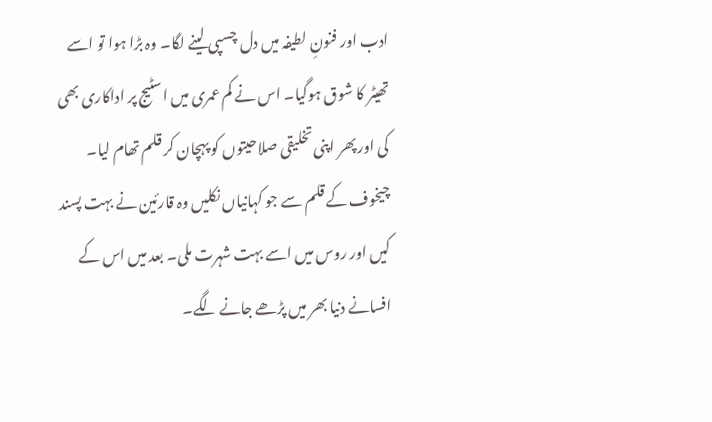ادب اور فنونِ لطیفہ میں‌ دل چسپی لینے لگا۔ وہ بڑا ہوا تو اسے تھیٹر کا شوق ہوگیا۔ اس نے کم عمری میں اسٹیج پر اداکاری بھی کی اور پھر اپنی تخلیقی صلاحیتوں کو پہچان کر قلم تھام لیا۔ چیخوف کے قلم سے جو کہانیاں نکلیں وہ قارئین نے بہت پسند کیں اور روس میں اسے بہت شہرت ملی۔ بعد میں اس کے افسانے دنیا بھر میں‌ پڑھے جانے لگے۔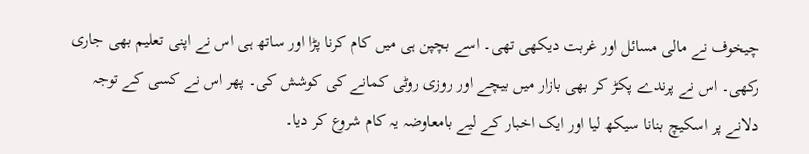چیخوف نے مالی مسائل اور غربت دیکھی تھی۔ اسے بچپن ہی میں کام کرنا پڑا اور ساتھ ہی اس نے اپنی تعلیم بھی جاری رکھی۔ اس نے پرندے پکڑ کر بھی بازار میں بیچے اور روزی روٹی کمانے کی کوشش کی۔ پھر اس نے کسی کے توجہ دلانے پر اسکیچ بنانا سیکھ لیا اور ایک اخبار کے لیے بامعاوضہ یہ کام شروع کر دیا۔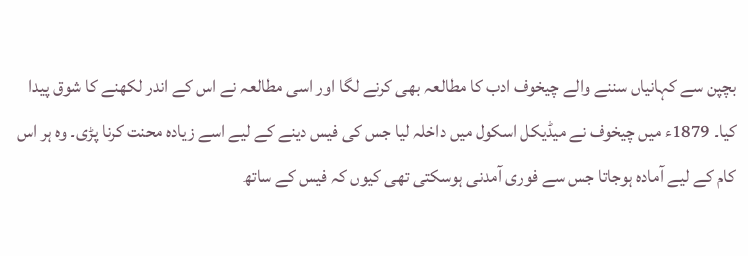بچپن سے کہانیاں‌ سننے والے چیخوف ادب کا مطالعہ بھی کرنے لگا اور اسی مطالعہ نے اس کے اندر لکھنے کا شوق پیدا کیا۔ 1879ء میں چیخوف نے میڈیکل اسکول میں داخلہ لیا جس کی فیس دینے کے لیے اسے زیادہ محنت کرنا پڑی۔ وہ ہر اس کام کے لیے آمادہ ہوجاتا جس سے فوری آمدنی ہوسکتی تھی کیوں‌ کہ فیس کے ساتھ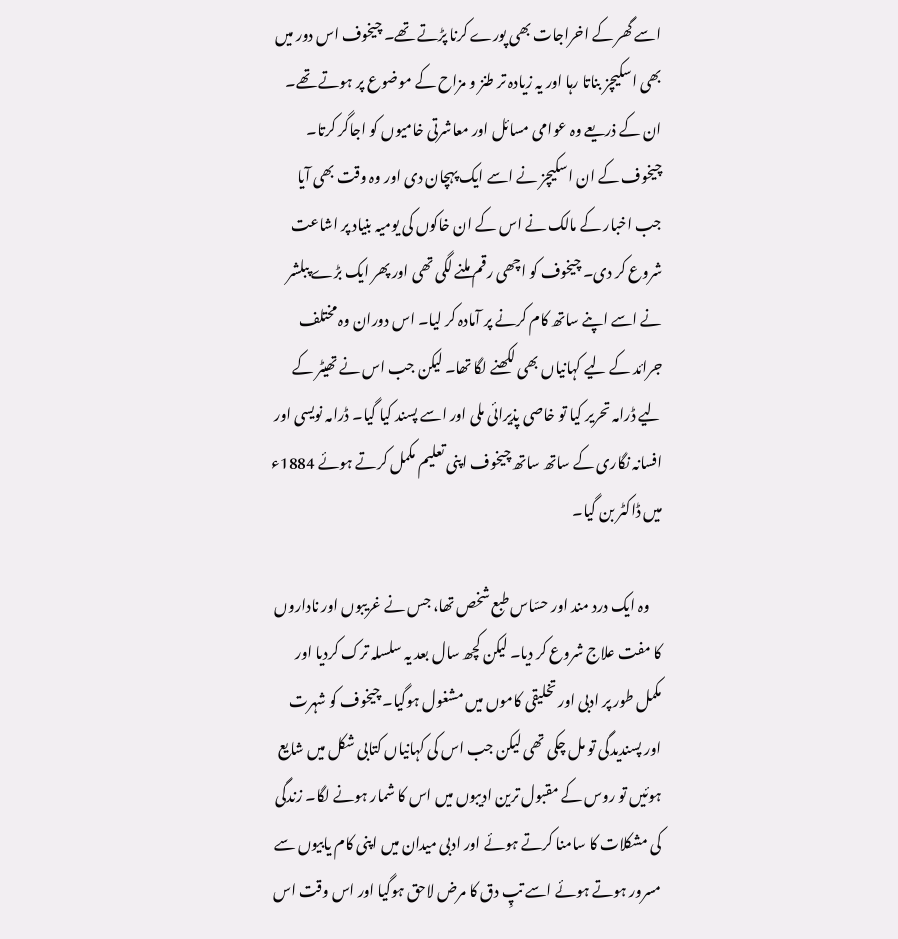اسے گھر کے اخراجات بھی پورے کرنا پڑتے تھے۔ چیخوف اس دور میں بھی اسکیچز بناتا رہا اور یہ زیادہ تر طنز و مزاح کے موضوع پر ہوتے تھے۔ ان کے ذریعے وہ عوامی مسائل اور معاشرتی خامیوں‌ کو اجاگر کرتا۔ چیخوف کے ان اسکیچز نے اسے ایک پہچان دی اور وہ وقت بھی آیا جب اخبار کے مالک نے اس کے ان خاکوں‌ کی یومیہ بنیاد پر اشاعت شروع کر دی۔ چیخوف کو اچھی رقم ملنے لگی تھی اور پھر ایک بڑے پبلشر نے اسے اپنے ساتھ کام کرنے پر آمادہ کر لیا۔ اس دوران وہ مختلف جرائد کے لیے کہانیاں‌ بھی لکھنے لگا تھا۔ لیکن جب اس نے تھیٹر کے لیے ڈرامہ تحریر کیا تو خاصی پذیرائی ملی اور اسے پسند کیا گیا۔ ڈرامہ نویسی اور افسانہ نگاری کے ساتھ ساتھ چیخوف اپنی تعلیم مکمل کرتے ہوئے 1884ء میں ڈاکٹر بن گیا۔

    وہ ایک درد مند اور حسّاس طبع شخص تھا، جس نے غریبوں اور ناداروں کا مفت علاج شروع کر دیا۔ لیکن کچھ سال بعد یہ سلسلہ ترک کردیا اور مکمل طور پر ادبی اور تخلیقی کاموں میں‌ مشغول ہوگیا۔ چیخوف کو شہرت اور پسندیدگی تو مل چکی تھی لیکن جب اس کی کہانیاں کتابی شکل میں شایع ہوئیں تو روس کے مقبول ترین ادیبوں میں اس کا شمار ہونے لگا۔ زندگی کی مشکلات کا سامنا کرتے ہوئے اور ادبی میدان میں اپنی کام یابیوں‌ سے مسرور ہوتے ہوئے اسے تپِ دق کا مرض لاحق ہوگیا اور اس وقت اس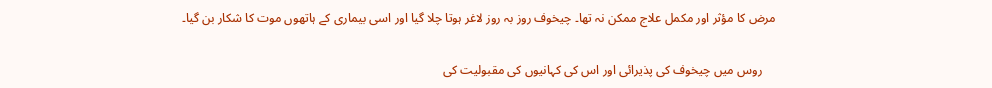مرض کا مؤثر اور مکمل علاج ممکن نہ تھا۔ چیخوف روز بہ روز لاغر ہوتا چلا گیا اور اسی بیماری کے ہاتھوں موت کا شکار بن گیا۔

    روس میں چیخوف کی پذیرائی اور اس کی کہانیوں کی مقبولیت کی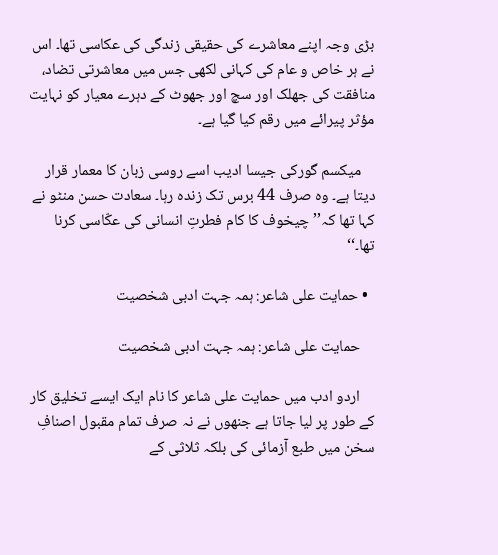بڑی وجہ اپنے معاشرے کی حقیقی زندگی کی عکاسی تھا۔ اس نے ہر خاص و عام کی کہانی لکھی جس میں معاشرتی تضاد، منافقت کی جھلک اور سچ اور جھوٹ کے دہرے معیار کو نہایت مؤثر پیرائے میں رقم کیا گیا ہے۔

    میکسم گورکی جیسا ادیب اسے روسی زبان کا معمار قرار دیتا ہے۔ وہ صرف 44 برس تک زندہ رہا۔ سعادت حسن منٹو نے کہا تھا کہ’’ چیخوف کا کام فطرتِ انسانی کی عکّاسی کرنا تھا۔‘‘

  • حمایت علی شاعر: ہمہ جہت ادبی شخصیت

    حمایت علی شاعر: ہمہ جہت ادبی شخصیت

    اردو ادب میں حمایت علی شاعر کا نام ایک ایسے تخلیق کار کے طور پر لیا جاتا ہے جنھوں نے نہ صرف تمام مقبول اصنافِ سخن میں طبع آزمائی کی بلکہ ثلاثی کے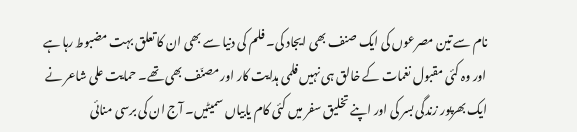نام سے تین مصرعوں کی ایک صنف بھی ایجاد کی۔ فلم کی دنیا سے بھی ان کا تعلق بہت مضبوط رہا ہے اور وہ کئی مقبول نغمات کے خالق ہی نہیں فلمی ہدایت کار اور مصنّف بھی تھے۔ حمایت علی شاعر نے ایک بھرپور زندگی بسر کی اور اپنے تخلیق سفر میں کئی کام یابیاں سمیٹیں۔ آج ان کی برسی منائی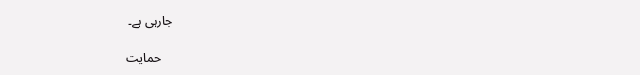جارہی ہے۔

    حمایت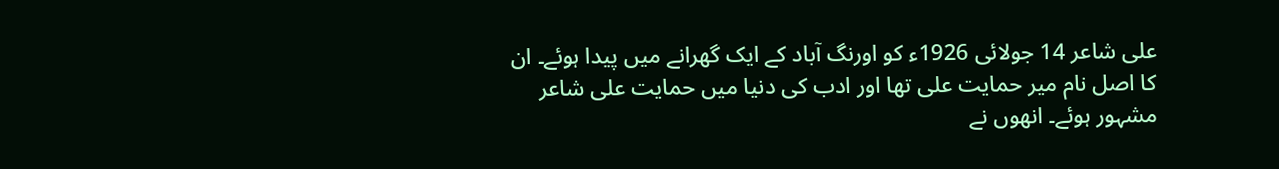علی شاعر 14 جولائی 1926ء کو اورنگ آباد کے ایک گھرانے میں پیدا ہوئے۔ ان کا اصل نام میر حمایت علی تھا اور ادب کی دنیا میں حمایت علی شاعر مشہور ہوئے۔ انھوں نے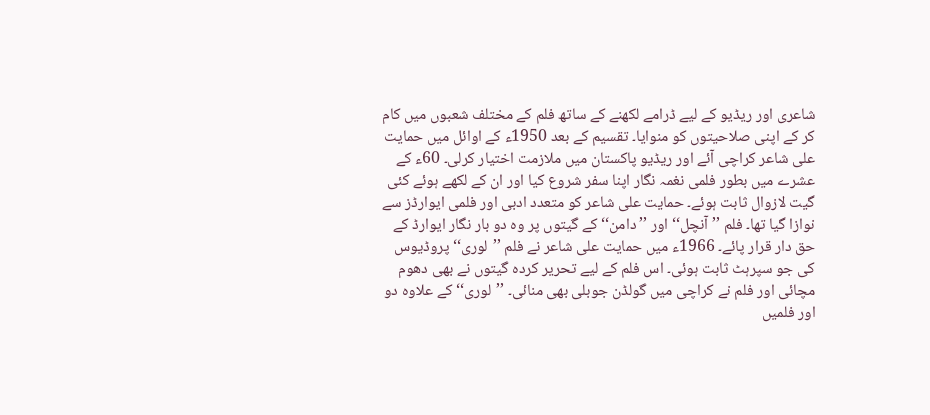شاعری اور ریڈیو کے لیے ڈرامے لکھنے کے ساتھ فلم کے مختلف شعبوں میں کام کر کے اپنی صلاحیتوں کو منوایا۔ تقسیم کے بعد 1950ء کے اوائل میں حمایت علی شاعر کراچی آئے اور ریڈیو پاکستان میں ملازمت اختیار کرلی۔ 60ء کے عشرے میں بطور فلمی نغمہ نگار اپنا سفر شروع کیا اور ان کے لکھے ہوئے کئی گیت لازوال ثابت ہوئے۔ حمایت علی شاعر کو متعدد ادبی اور فلمی ایوارڈز سے نوازا گیا تھا۔ فلم ’’آنچل‘‘ اور ’’دامن‘‘ کے گیتوں پر وہ دو بار نگار ایوارڈ کے حق دار قرار پائے۔ 1966ء میں حمایت علی شاعر نے فلم ’’لوری‘‘ پروڈیوس کی جو سپرہٹ ثابت ہوئی۔ اس فلم کے لیے تحریر کردہ گیتوں نے بھی دھوم مچائی اور فلم نے کراچی میں گولڈن جوبلی بھی منائی۔ ’’لوری‘‘ کے علاوہ دو اور فلمیں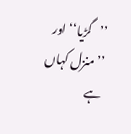’’گڑیا‘‘ اور ’’منزل کہاں ہے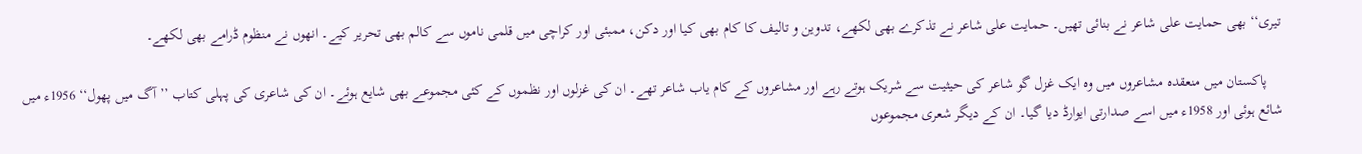تیری‘‘ بھی حمایت علی شاعر نے بنائی تھیں۔ حمایت علی شاعر نے تذکرے بھی لکھے، تدوین و تالیف کا کام بھی کیا اور دکن، ممبئی اور کراچی میں قلمی ناموں سے کالم بھی تحریر کیے۔ انھوں نے منظوم ڈرامے بھی لکھے۔

    پاکستان میں منعقدہ مشاعروں میں وہ ایک غزل گو شاعر کی حیثیت سے شریک ہوتے رہے اور مشاعروں کے کام یاب شاعر تھے۔ ان کی غزلوں اور نظموں کے کئی مجموعے بھی شایع ہوئے۔ ان کی شاعری کی پہلی کتاب ’’آگ میں پھول‘‘ 1956ء میں شائع ہوئی اور 1958ء میں اسے صدارتی ایوارڈ دیا گیا۔ ان کے دیگر شعری مجموعوں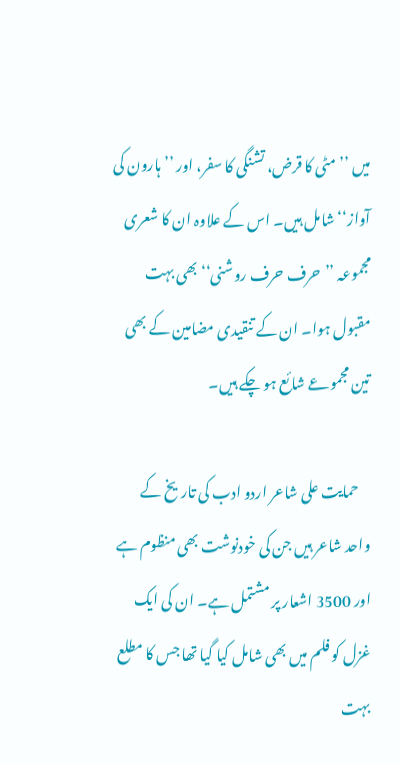میں ’’مٹی کا قرض، تشنگی کا سفر، اور ’’ہارون کی آواز‘‘ شامل ہیں۔ اس کے علاوہ ان کا شعری مجموعہ ’’حرف حرف روشنی‘‘ بھی بہت مقبول ہوا۔ ان کے تنقیدی مضامین کے بھی تین مجموعے شائع ہو چکے ہیں۔

    حمایت علی شاعر اردو ادب کی تاریخ کے واحد شاعر ہیں جن کی خودنوشت بھی منظوم ہے اور 3500 اشعار پر مشتمل ہے۔ ان کی ایک غزل کو فلم میں بھی شامل کیا گیا تھا جس کا مطلع بہت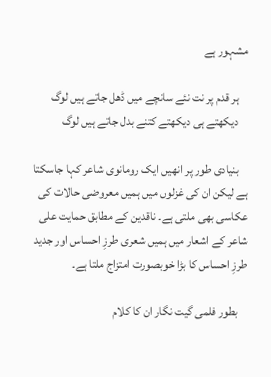مشہور ہے

    ہر قدم پر نت نئے سانچے میں ڈھل جاتے ہیں لوگ
    دیکھتے ہی دیکھتے کتنے بدل جاتے ہیں لوگ

    بنیادی طور پر انھیں ایک رومانوی شاعر کہا جاسکتا ہے لیکن ان کی غزلوں میں ہمیں معروضی حالات کی عکاسی بھی ملتی ہے۔ ناقدین کے مطابق حمایت علی شاعر کے اشعار میں ہمیں شعری طرزِ احساس اور جدید طرزِ احساس کا بڑا خوبصورت امتزاج ملتا ہے۔

    بطور فلمی گیت نگار ان کا کلام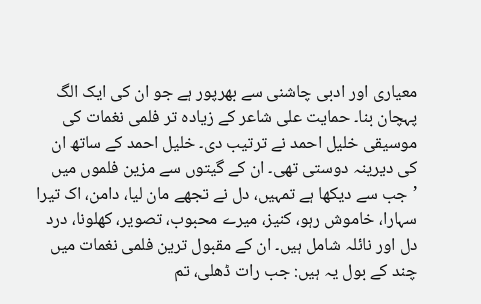معیاری اور ادبی چاشنی سے بھرپور ہے جو ان کی ایک الگ پہچان بنا۔ حمایت علی شاعر کے زیادہ تر فلمی نغمات کی موسیقی خلیل احمد نے ترتیب دی۔ خلیل احمد کے ساتھ ان کی دیرینہ دوستی تھی۔ ان کے گیتوں سے مزین فلموں میں ’جب سے دیکھا ہے تمہیں، دل نے تجھے مان لیا، دامن، اک تیرا سہارا، خاموش رہو، کنیز، میرے محبوب، تصویر، کھلونا، درد دل اور نائلہ شامل ہیں۔ ان کے مقبول ترین فلمی نغمات میں چند کے بول یہ ہیں: جب رات ڈھلی، تم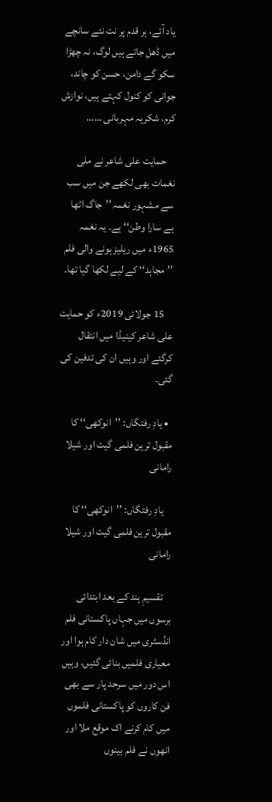یاد آئے، ہر قدم پر نت نئے سانچے میں ڈھل جاتے ہیں لوگ، نہ چھڑا سکو گے دامن، حسن کو چاند، جوانی کو کنول کہتے ہیں، نوازش کرم، شکریہ مہربانی ……

    حمایت علی شاعر نے ملی نغمات بھی لکھے جن میں‌ سب سے مشہور نغمہ ’’جاگ اٹھا ہے سارا وطن‘‘ ہے۔ یہ نغمہ 1965ء میں ریلیز ہونے والی فلم ’’مجاہد‘‘ کے لیے لکھا گیا تھا۔

    15 جولائی 2019ء کو حمایت علی شاعر کینیڈا میں انتقال کرگئے اور وہیں ان کی تدفین کی گئی۔

  • یادِ رفتگاں: ’’انوکھی‘‘ کا مقبول ترین فلمی گیت اور شیلا رامانی

    یادِ رفتگاں: ’’انوکھی‘‘ کا مقبول ترین فلمی گیت اور شیلا رامانی

    تقسیمِ ہند کے بعد ابتدائی برسوں میں جہاں پاکستانی فلم انڈسٹری میں شان دار کام ہوا اور معیاری فلمیں بنائی گئیں، وہیں اس دور میں سرحد پار سے بھی فن کاروں کو پاکستانی فلموں میں کام کرنے اک موقع ملا اور انھوں نے فلم بینوں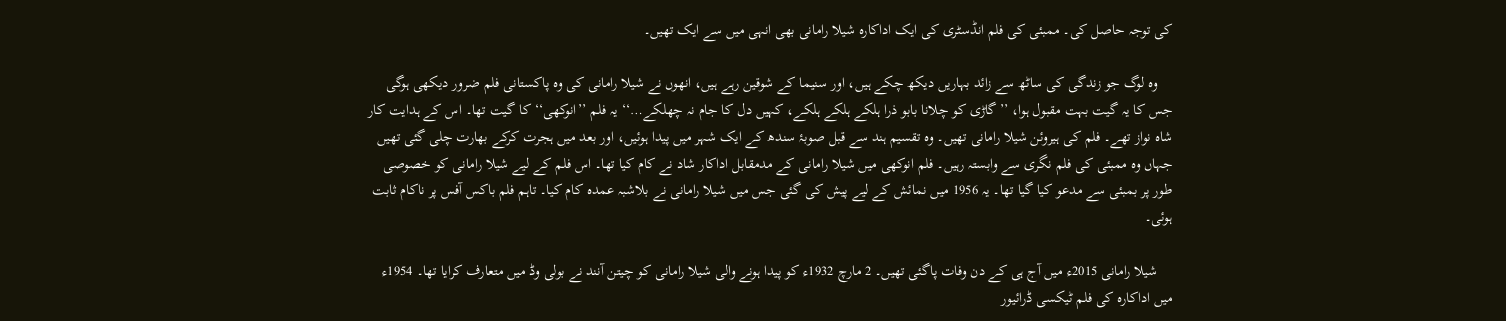کی توجہ حاصل کی۔ ممبئی کی فلم انڈسٹری کی ایک اداکارہ شیلا رامانی بھی انہی میں سے ایک تھیں۔

    وہ لوگ جو زندگی کی ساٹھ سے زائد بہاریں‌ دیکھ چکے ہیں، اور سنیما کے شوقین رہے ہیں، انھوں نے شیلا رامانی کی وہ پاکستانی فلم ضرور دیکھی ہوگی جس کا یہ گیت بہت مقبول ہوا، ’’گاڑی کو چلانا بابو ذرا ہلکے ہلکے ہلکے، کہیں‌ دل کا جام نہ چھلکے…‘‘ یہ فلم ’’انوکھی‘‘ کا گیت تھا۔ اس کے ہدایت کار شاہ نواز تھے۔ فلم کی ہیروئن شیلا رامانی تھیں۔ وہ تقسیم ہند سے قبل صوبۂ سندھ کے ایک شہر میں پیدا ہوئیں، اور بعد میں ہجرت کرکے بھارت چلی گئی تھیں جہاں وہ ممبئی کی فلم نگری سے وابستہ رہیں۔ فلم انوکھی میں شیلا رامانی کے مدمقابل اداکار شاد نے کام کیا تھا۔ اس فلم کے لیے شیلا رامانی کو خصوصی طور پر بمبئی سے مدعو کیا گیا تھا۔ یہ 1956 میں نمائش کے لیے پیش کی گئی جس میں شیلا رامانی نے بلاشبہ عمدہ کام کیا۔ تاہم فلم باکس آفس پر ناکام ثابت ہوئی۔

    شیلا رامانی 2015ء میں آج ہی کے دن وفات پاگئی تھیں۔ 2 مارچ 1932ء کو پیدا ہونے والی شیلا رامانی کو چیتن آنند نے بولی وڈ میں متعارف کرایا تھا۔ 1954ء میں اداکارہ کی فلم ٹیکسی ڈرائیور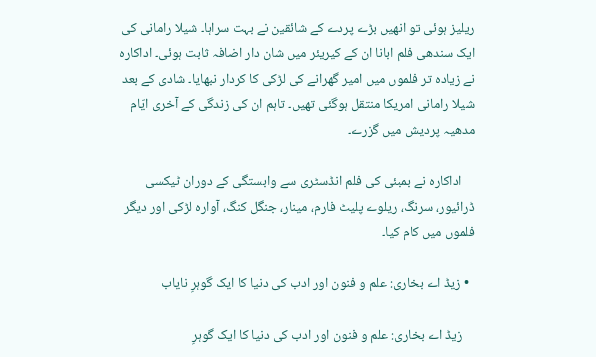ریلیز ہوئی تو انھیں بڑے پردے کے شائقین نے بہت سراہا۔ شیلا رامانی کی ایک سندھی فلم ابانا ان کے کیریئر میں شان دار اضافہ ثابت ہوئی۔ اداکارہ نے زیادہ تر فلموں میں امیر گھرانے کی لڑکی کا کردار نبھایا۔ شادی کے بعد شیلا رامانی امریکا منتقل ہوگئی تھیں۔ تاہم ان کی زندگی کے آخری ایّام مدھیہ پردیش میں گزرے۔

    اداکارہ نے بمبئی کی فلم انڈسٹری سے وابستگی کے دوران ٹیکسی ڈرائیور، سرنگ، ریلوے پلیٹ فارم، مینار، جنگل کنگ، آوارہ لڑکی اور دیگر فلموں میں کام کیا۔

  • زیڈ اے بخاری: علم و فنون اور ادب کی دنیا کا ایک گوہرِ نایاب

    زیڈ اے بخاری: علم و فنون اور ادب کی دنیا کا ایک گوہرِ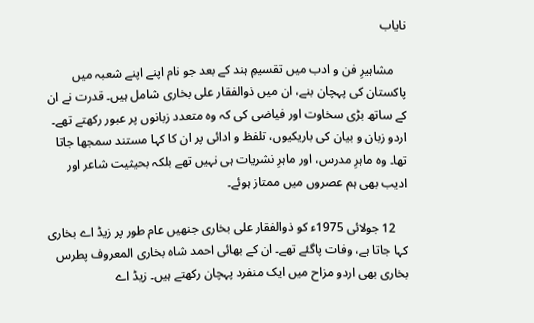نایاب

    مشاہیرِ فن و ادب میں تقسیمِ ہند کے بعد جو نام اپنے اپنے شعبہ میں پاکستان کی پہچان بنے، ان میں ذوالفقار علی بخاری شامل ہیں۔ قدرت نے ان کے ساتھ بڑی سخاوت اور فیاضی کی کہ وہ متعدد زبانوں‌ پر عبور رکھتے تھے۔ اردو زبان و بیان کی باریکیوں، تلفظ و ادائی پر ان کا کہا مستند سمجھا جاتا تھا۔ وہ ماہرِ‌ مدرس، اور ماہرِ نشریات ہی نہیں تھے بلکہ بحیثیت شاعر اور ادیب بھی ہم عصروں میں ممتاز ہوئے۔

    12 جولائی 1975ء کو ذوالفقار علی بخاری جنھیں‌ عام طور پر زیڈ اے بخاری کہا جاتا ہے، وفات پاگئے تھے۔ ان کے بھائی احمد شاہ بخاری المعروف پطرس بخاری بھی اردو مزاح میں ایک منفرد پہچان رکھتے ہیں۔ زیڈ اے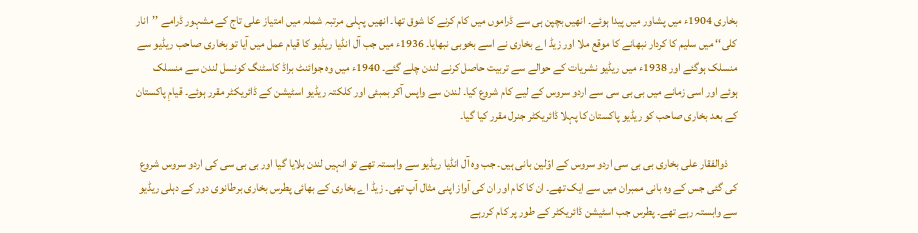بخاری 1904ء میں پشاور میں پیدا ہوئے۔ انھیں بچپن ہی سے ڈراموں میں کام کرنے کا شوق تھا۔ انھیں پہلی مرتبہ شملہ میں امتیاز علی تاج کے مشہور ڈرامے ’’انار کلی‘‘ میں سلیم کا کردار نبھانے کا موقع ملا اور زیڈ اے بخاری نے اسے بخوبی نبھایا۔ 1936ء میں جب آل انڈیا ریڈیو کا قیام عمل میں آیا تو بخاری صاحب ریڈیو سے منسلک ہوگئے اور 1938ء میں ریڈیو نشریات کے‌ حوالے سے تربیت حاصل کرنے لندن چلے گئے۔ 1940ء میں وہ جوائنٹ براڈ کاسٹنگ کونسل لندن سے منسلک ہوئے اور اسی زمانے میں بی بی سی سے اردو سروس کے لیے کام شروع کیا۔ لندن سے واپس آکر بمبئی اور کلکتہ ریڈیو اسٹیشن کے ڈائریکٹر مقرر ہوئے۔ قیامِ پاکستان کے بعد بخاری صاحب کو ریڈیو پاکستان کا پہلا ڈائریکٹر جنرل مقرر کیا گیا۔

    ذوالفقار علی بخاری بی بی سی اردو سروس کے اوّلین بانی ہیں۔ جب وہ آل انڈیا ریڈیو سے وابستہ تھے تو انہیں لندن بلایا گیا اور بی بی سی کی اردو سروس شروع کی گئی جس کے وہ بانی ممبران میں سے ایک تھے۔ ان کا کام اور ان کی آواز اپنی مثال آپ تھی۔ زیڈ اے بخاری کے بھائی پطرس بخاری برطانوی دور کے دہلی ریڈیو سے وابستہ رہے تھے۔ پطرس جب اسٹیشن ڈائریکٹر کے طور پر کام کررہے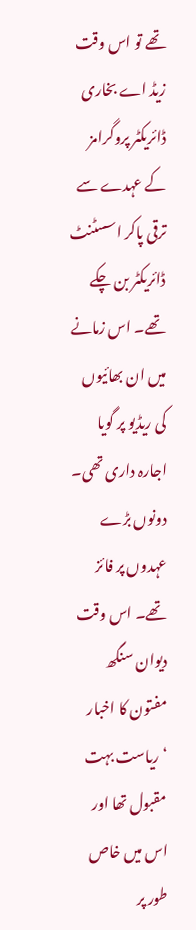تھے تو اس وقت زیڈ اے بخاری ڈائریکٹر پروگرامز کے عہدے سے ترقی پاکر اسسٹنٹ ڈائریکٹر بن چکے تھے۔ اس زمانے میں ان بھائیوں کی ریڈیو پر گویا اجارہ داری تھی۔ دونوں بڑے عہدوں پر فائز تھے۔ اس وقت دیوان سنگھ مفتون کا اخبار ‘ریاست بہت مقبول تھا اور اس میں خاص طور پر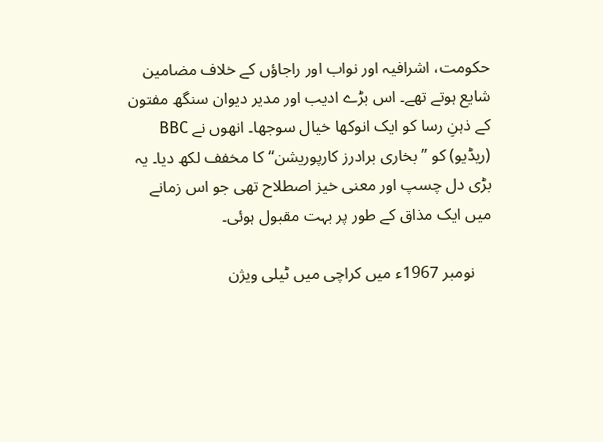حکومت، اشرافیہ اور نواب اور راجاؤں کے خلاف مضامین شایع ہوتے تھے۔ اس بڑے ادیب اور مدیر دیوان سنگھ مفتون کے ذہنِ رسا کو ایک انوکھا خیال سوجھا۔ انھوں نے BBC (ریڈیو) کو ”بخاری برادرز کارپوریشن‘‘ کا مخفف لکھ دیا۔ یہ بڑی دل چسپ اور معنی خیز اصطلاح تھی جو اس زمانے میں ایک مذاق کے طور پر بہت مقبول ہوئی۔

    نومبر 1967ء میں کراچی میں ٹیلی ویژن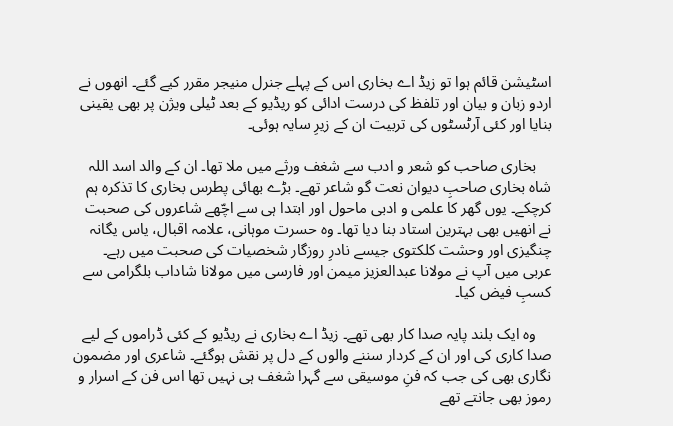اسٹیشن قائم ہوا تو زیڈ اے بخاری اس کے پہلے جنرل منیجر مقرر کیے گئے۔ انھوں نے اردو زبان و بیان اور تلفظ کی درست ادائی کو ریڈیو کے بعد ٹیلی ویژن پر بھی یقینی بنایا اور کئی آرٹسٹوں کی تربیت ان کے زیرِ سایہ ہوئی۔

    بخاری صاحب کو شعر و ادب سے شغف ورثے میں ملا تھا۔ ان کے والد اسد اللہ شاہ بخاری صاحبِ دیوان نعت گو شاعر تھے۔ بڑے بھائی پطرس بخاری کا تذکرہ ہم کرچکے۔ یوں گھر کا علمی و ادبی ماحول اور ابتدا ہی سے اچّھے شاعروں کی صحبت نے انھیں بھی بہترین استاد بنا دیا تھا۔ وہ حسرت موہانی، علامہ اقبال، یاس یگانہ چنگیزی اور وحشت کلکتوی جیسے نادرِ روزگار شخصیات کی صحبت میں رہے۔ عربی میں آپ نے مولانا عبدالعزیز میمن اور فارسی میں مولانا شاداب بلگرامی سے کسبِ فیض کیا۔

    وہ ایک بلند پایہ صدا کار بھی تھے۔ زیڈ اے بخاری نے ریڈیو کے کئی ڈراموں کے لیے صدا کاری کی اور ان کے کردار سننے والوں کے دل پر نقش ہوگئے۔ شاعری اور مضمون نگاری بھی کی جب کہ فنِ موسیقی سے گہرا شغف ہی نہیں تھا اس فن کے اسرار و رموز بھی جانتے تھے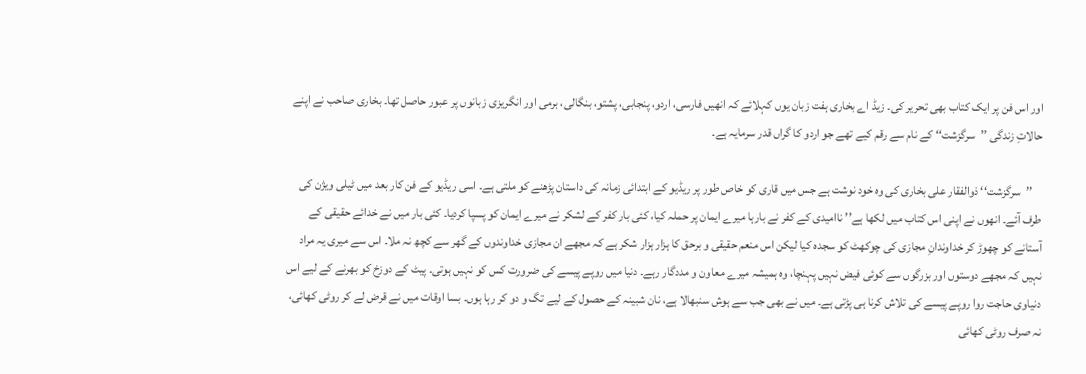اور اس فن پر ایک کتاب بھی تحریر کی۔ زیڈ اے بخاری ہفت زبان یوں‌ کہلائے کہ انھیں فارسی، اردو، پنجابی، پشتو، بنگالی، برمی اور انگریزی زبانوں پر عبور حاصل تھا۔ بخاری صاحب نے اپنے حالاتِ زندگی ’’سرگزشت‘‘ کے نام سے رقم کیے تھے جو اردو کا گراں قدر سرمایہ ہے۔

    ’’سرگزشت‘‘ ذوالفقار علی بخاری کی وہ خود نوشت ہے جس میں قاری کو خاص طور پر ریڈیو کے ابتدائی زمانہ کی داستان پڑھنے کو ملتی ہے۔ اسی ریڈیو کے فن کار بعد میں ٹیلی ویژن کی طرف آئے۔ انھوں نے اپنی اس کتاب میں لکھا ہے’’ ناامیدی کے کفر نے بارہا میرے ایمان پر حملہ کیا، کئی بار کفر کے لشکر نے میرے ایمان کو پسپا کردیا۔ کئی بار میں نے خدائے حقیقی کے آستانے کو چھوڑ کر خداوندانِ مجازی کی چوکھٹ کو سجدہ کیا لیکن اس منعم حقیقی و برحق کا ہزار ہزار شکر ہے کہ مجھے ان مجازی خداوندوں کے گھر سے کچھ نہ ملا۔ اس سے میری یہ مراد نہیں کہ مجھے دوستوں اور بزرگوں سے کوئی فیض نہیں پہنچا، وہ ہمیشہ میرے معاون و مددگار رہے۔ دنیا میں روپے پیسے کی ضرورت کس کو نہیں ہوتی۔ پیٹ کے دوزخ کو بھرنے کے لیے اس دنیاوی حاجت روا روپے پیسے کی تلاش کرنا ہی پڑتی ہے۔ میں نے بھی جب سے ہوش سنبھالا ہے، نان شبینہ کے حصول کے لیے تگ و دو کر رہا ہوں۔ بسا اوقات میں نے قرض لے کر روٹی کھائی، نہ صرف روٹی کھائی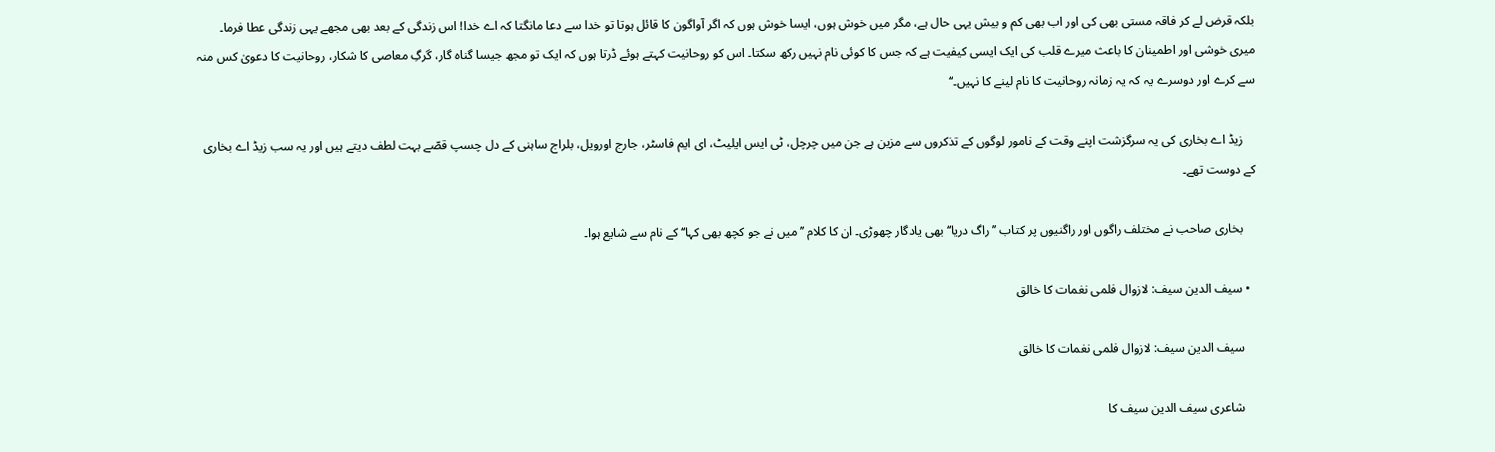بلکہ قرض لے کر فاقہ مستی بھی کی اور اب بھی کم و بیش یہی حال ہے، مگر میں خوش ہوں، ایسا خوش ہوں کہ اگر آواگون کا قائل ہوتا تو خدا سے دعا مانگتا کہ اے خدا! اس زندگی کے بعد بھی مجھے یہی زندگی عطا فرما۔ میری خوشی اور اطمینان کا باعث میرے قلب کی ایک ایسی کیفیت ہے کہ جس کا کوئی نام نہیں رکھ سکتا۔ اس کو روحانیت کہتے ہوئے ڈرتا ہوں کہ ایک تو مجھ جیسا گناہ گار، گرگِ معاصی کا شکار، روحانیت کا دعویٰ کس منہ سے کرے اور دوسرے یہ کہ یہ زمانہ روحانیت کا نام لینے کا نہیں۔‘‘

    زیڈ اے بخاری کی یہ سرگزشت اپنے وقت کے نامور لوگوں کے تذکروں سے مزین ہے جن میں چرچل، ٹی ایس ایلیٹ، ای ایم فاسٹر، جارج اورویل، بلراج ساہنی کے دل چسپ قصّے بہت لطف دیتے ہیں اور یہ سب زیڈ اے بخاری کے دوست تھے۔

    بخاری صاحب نے مختلف راگوں اور راگنیوں پر کتاب ’’راگ دریا‘‘ بھی یادگار چھوڑی۔ ان کا کلام ’’میں نے جو کچھ بھی کہا‘‘ کے نام سے شایع ہوا۔

  • سیف الدین سیف: لازوال فلمی نغمات کا خالق

    سیف الدین سیف: لازوال فلمی نغمات کا خالق

    شاعری سیف الدین سیف کا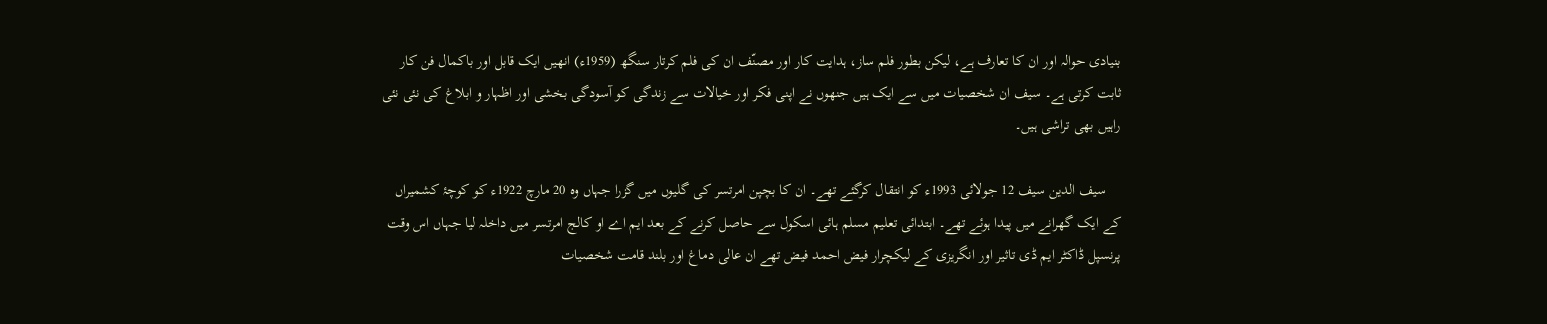بنیادی حوالہ اور ان کا تعارف ہے، لیکن بطور فلم ساز، ہدایت کار اور مصنّف ان کی فلم کرتار سنگھ (1959ء) انھیں ایک قابل اور باکمال فن کار ثابت کرتی ہے۔ سیف ان شخصیات میں سے ایک ہیں جنھوں نے اپنی فکر اور خیالات سے زندگی کو آسودگی بخشی اور اظہار و ابلاغ کی نئی نئی راہیں بھی تراشی ہیں۔

    سیف الدین سیف 12 جولائی 1993ء کو انتقال کرگئے تھے۔ ان کا بچپن امرتسر کی گلیوں میں گزرا جہاں وہ 20 مارچ 1922ء کو کوچۂ کشمیراں کے ایک گھرانے میں‌ پیدا ہوئے تھے۔ ابتدائی تعلیم مسلم ہائی اسکول سے حاصل کرنے کے بعد ایم اے او کالج امرتسر میں داخلہ لیا جہاں اس وقت پرنسپل ڈاکٹر ایم ڈی تاثیر اور انگریزی کے لیکچرار فیض احمد فیض تھے ان عالی دماغ اور بلند قامت شخصیات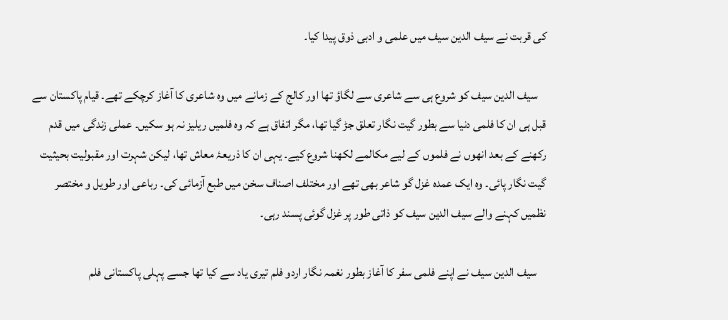کی قربت نے سیف الدین سیف میں علمی و ادبی ذوق پیدا کیا۔

    سیف الدین سیف کو شروع ہی سے شاعری سے لگاؤ تھا اور کالج کے زمانے میں وہ شاعری کا آغاز کرچکے تھے۔ قیام پاکستان سے قبل ہی ان کا فلمی دنیا سے بطور گیت نگار تعلق جڑ گیا تھا، مگر اتفاق ہے کہ وہ فلمیں ریلیز نہ ہو سکیں۔ عملی زندگی میں قدم رکھنے کے بعد انھوں نے فلموں کے لیے مکالمے لکھنا شروع کیے۔ یہی ان کا ذریعۂ معاش تھا، لیکن شہرت اور مقبولیت بحیثیت گیت نگار پائی۔ وہ ایک عمدہ غزل گو شاعر بھی تھے اور مختلف اصناف سخن میں طبع آزمائی کی۔ رباعی اور طویل و مختصر نظمیں کہنے والے سیف الدین سیف کو ذاتی طور پر غزل گوئی پسند رہی۔

    سیف الدین سیف نے اپنے فلمی سفر کا آغاز بطور نغمہ نگار اردو فلم تیری یاد سے کیا تھا جسے پہلی پاکستانی فلم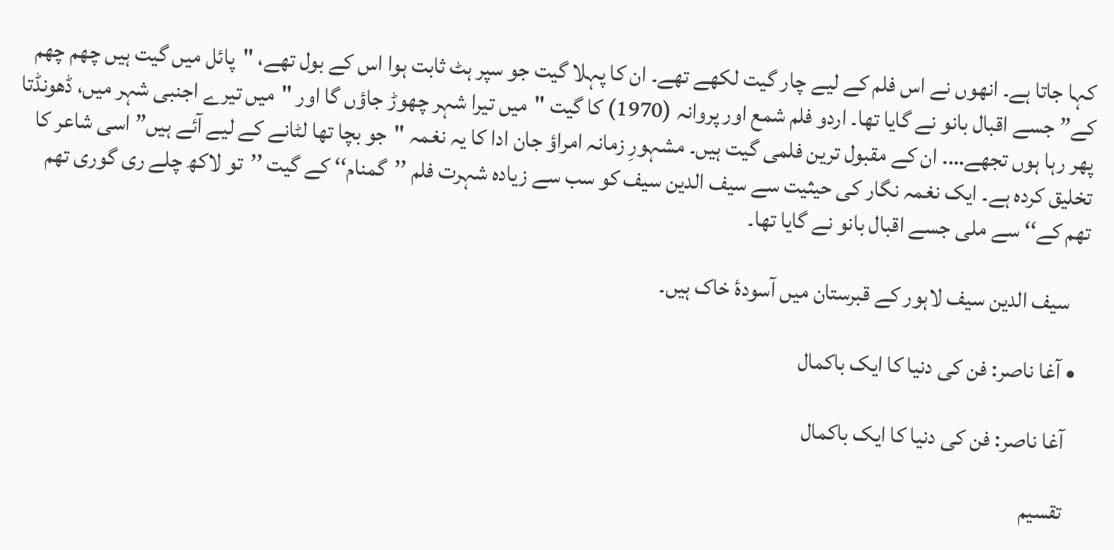کہا جاتا ہے۔ انھوں نے اس فلم کے لیے چار گیت لکھے تھے۔ ان کا پہلا گیت جو سپر ہٹ ثابت ہوا اس کے بول تھے، "پائل میں گیت ہیں چھم چھم کے” جسے اقبال بانو نے گایا تھا۔ اردو فلم شمع اور پروانہ (1970) کا گیت "میں تیرا شہر چھوڑ جاؤں گا اور "میں تیرے اجنبی شہر میں، ڈھونڈتا پھر رہا ہوں تجھے…. ان کے مقبول ترین فلمی گیت ہیں۔ مشہورِ زمانہ امراؤ جان ادا کا یہ نغمہ "جو بچا تھا لٹانے کے لیے آئے ہیں” اسی شاعر کا تخلیق کردہ ہے۔ ایک نغمہ نگار کی حیثیت سے سیف الدین سیف کو سب سے زیادہ شہرت فلم ’’گمنام‘‘ کے گیت ’’تو لاکھ چلے ری گوری تھم تھم کے‘‘ سے ملی جسے اقبال بانو نے گایا تھا۔

    سیف الدین سیف لاہور کے قبرستان میں آسودۂ خاک ہیں۔

  • آغا ناصر: فن کی دنیا کا ایک باکمال

    آغا ناصر: فن کی دنیا کا ایک باکمال

    تقسیم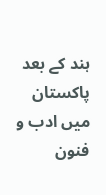ہند کے بعد پاکستان میں‌ ادب و فنون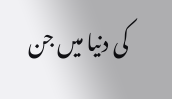کی دنیا میں جن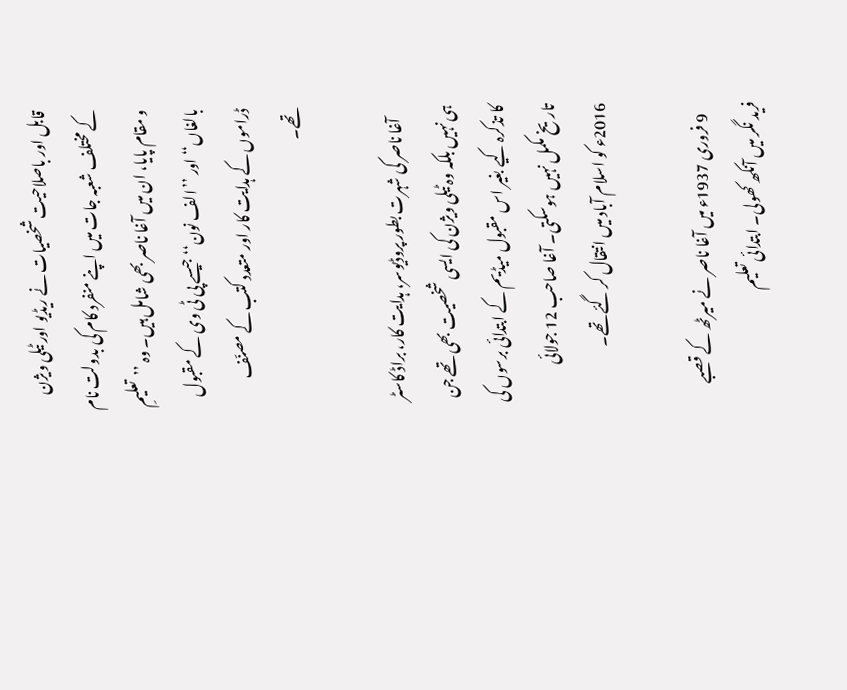قابل اور باصلاحیت شخصیات نے ریڈیو اور ٹیلی ویژن کے مختلف شعبہ جات میں اپنے منفرد کام کی بدولت نام و مقام پایا، ان میں آغا ناصر بھی شامل ہیں۔ وہ ’’تعلیمِ بالغاں‘‘ اور ’’الف نون‘‘ جیسے پی ٹی وی کے مقبول ڈراموں کے ہدایت کار اور متعدد کتب کے مصنّف تھے۔

    آغا ناصر کی شہرت بطور پروڈیوسر، ہدایت کار، براڈ کاسٹر ہی نہیں‌ بلکہ وہ ٹیلی ویژن کی ایسی شخصیت بھی تھے جن کا تذکرہ کیے بغیر اس مقبول میڈیم کے ابتدائی برسوں کی تاریخ مکمل نہیں‌ ہوسکتی۔ آغا صاحب 12 جولائی 2016ء کو اسلام آباد میں‌ انتقال کر گئے تھے۔

    9 فروری 1937ء میں آغا ناصر نے میرٹھ کے قصبے فرید نگر میں آنکھ کھولی۔ ابتدائی تعلیم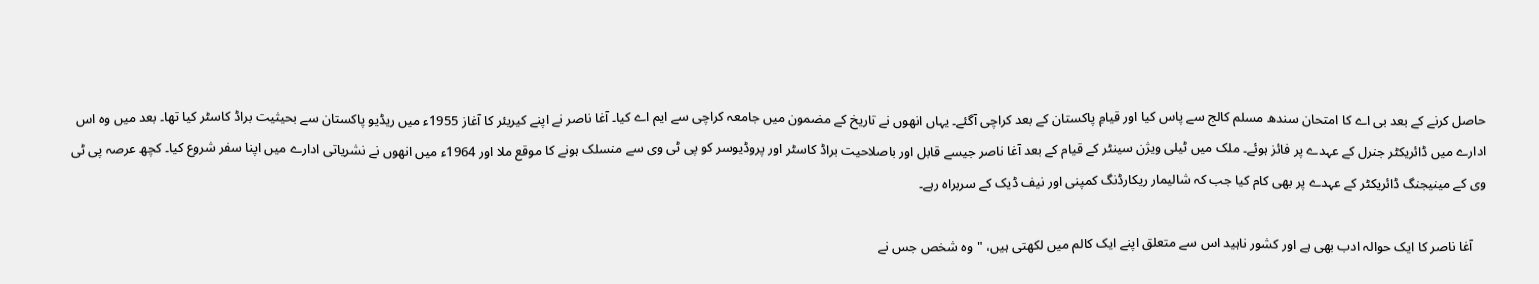حاصل کرنے کے بعد بی اے کا امتحان سندھ مسلم کالج سے پاس کیا اور قیامِ پاکستان کے بعد کراچی آگئے۔ یہاں انھوں‌ نے تاریخ کے مضمون میں جامعہ کراچی سے ایم اے کیا۔ آغا ناصر نے اپنے کیریئر کا آغاز 1955ء میں ریڈیو پاکستان سے بحیثیت براڈ کاسٹر کیا تھا۔ بعد میں وہ اس ادارے میں ڈائریکٹر جنرل کے عہدے پر فائز ہوئے۔ ملک میں ٹیلی ویژن سینٹر کے قیام کے بعد آغا ناصر جیسے قابل اور باصلاحیت براڈ کاسٹر اور پروڈیوسر کو پی ٹی وی سے منسلک ہونے کا موقع ملا اور 1964ء میں انھوں نے نشریاتی ادارے میں اپنا سفر شروع کیا۔ کچھ عرصہ پی ٹی وی کے مینیجنگ ڈائریکٹر کے عہدے پر بھی کام کیا جب کہ شالیمار ریکارڈنگ کمپنی اور نیف ڈیک کے سربراہ رہے۔

    آغا ناصر کا ایک حوالہ ادب بھی ہے اور کشور ناہید اس سے متعلق اپنے ایک کالم میں لکھتی ہیں، "وہ شخص جس نے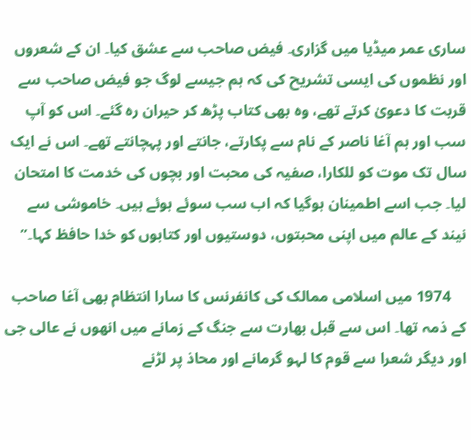ساری عمر میڈیا میں گزاری۔ فیض صاحب سے عشق کیا۔ ان کے شعروں اور نظموں کی ایسی تشریح کی کہ ہم جیسے لوگ جو فیض صاحب سے قربت کا دعویٰ کرتے تھے، وہ بھی کتاب پڑھ کر حیران رہ گئے۔ اس کو آپ سب اور ہم آغا ناصر کے نام سے پکارتے، جانتے اور پہچانتے تھے۔ اس نے ایک سال تک موت کو للکارا، صفیہ کی محبت اور بچوں کی خدمت کا امتحان لیا۔ جب اسے اطمینان ہوگیا کہ اب سب سوئے ہوئے ہیں۔ خاموشی سے نیند کے عالم میں اپنی محبتوں، دوستیوں اور کتابوں کو خدا حافظ کہا۔”

    1974 میں اسلامی ممالک کی کانفرنس کا سارا انتظام بھی آغا صاحب کے ذمہ تھا۔ اس سے قبل بھارت سے جنگ کے زمانے میں انھوں نے عالی جی اور دیگر شعرا سے قوم کا لہو گرمانے اور محاذ پر لڑنے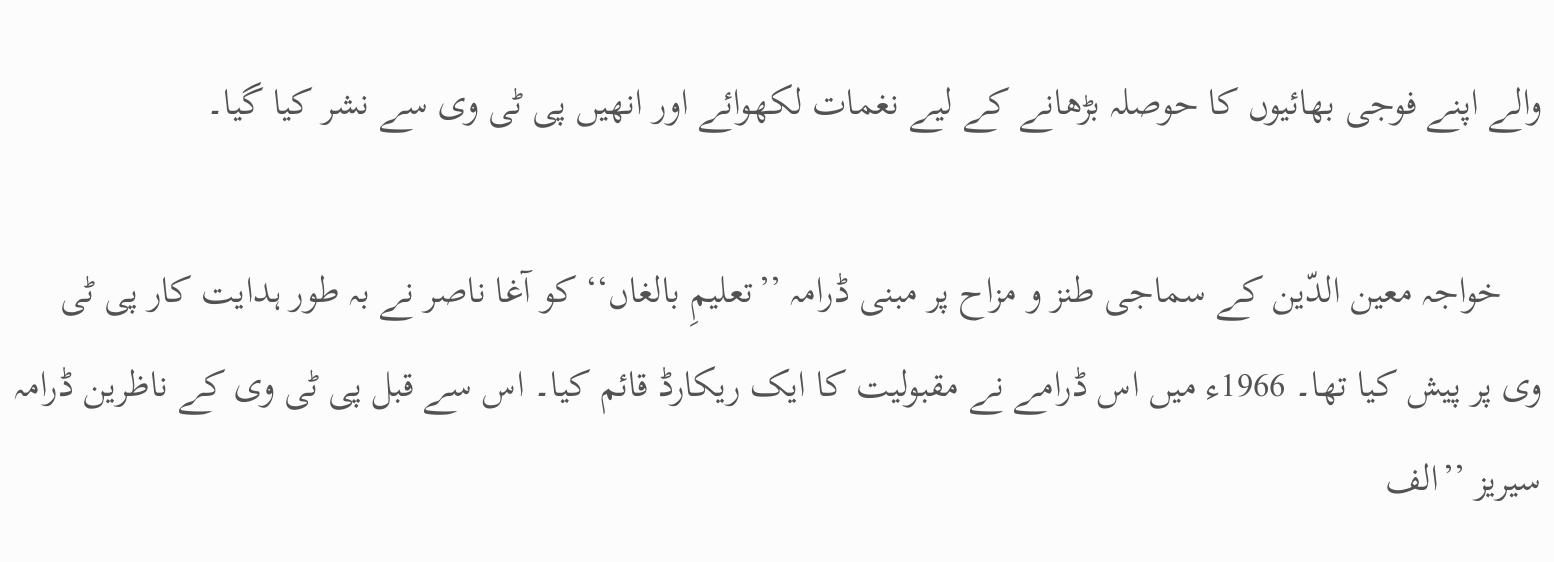والے اپنے فوجی بھائیوں کا حوصلہ بڑھانے کے لیے نغمات لکھوائے اور انھیں پی ٹی وی سے نشر کیا گیا۔

    خواجہ معین الدّین کے سماجی طنز و مزاح پر مبنی ڈرامہ ’’تعلیمِ بالغاں‘‘ کو آغا ناصر نے بہ طور ہدایت کار پی ٹی وی پر پیش کیا تھا۔ 1966ء میں اس ڈرامے نے مقبولیت کا ایک ریکارڈ قائم کیا۔ اس سے قبل پی ٹی وی کے ناظرین ڈرامہ سیریز ’’الف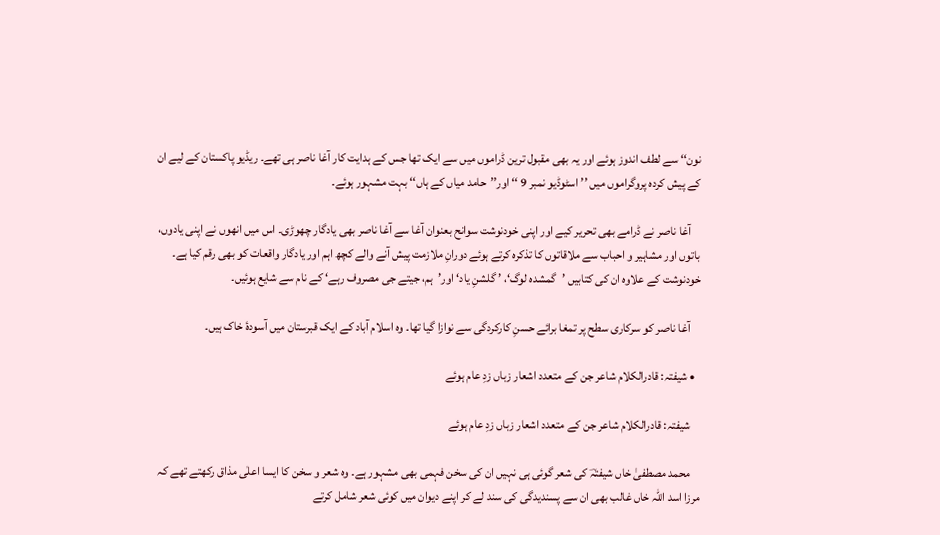نون‘‘ سے لطف اندوز ہوئے اور یہ بھی مقبول ترین ڈراموں میں سے ایک تھا جس کے ہدایت کار آغا ناصر ہی تھے۔ ریڈیو پاکستان کے لیے ان کے پیش کردہ پروگراموں‌ میں ’’اسٹوڈیو نمبر 9 ‘‘ اور’’حامد میاں کے ہاں‘‘ بہت مشہور ہوئے۔

    آغا ناصر نے ڈرامے بھی تحریر کیے اور اپنی خودنوشت سوانح بعنوان آغا سے آغا ناصر بھی یادگار چھوڑی۔ اس میں انھوں نے اپنی یادوں، باتوں اور مشاہیر و احباب سے ملاقاتوں کا تذکرہ کرتے ہوئے دورانِ ملازمت پیش آنے والے کچھ اہم اور یادگار واقعات کو بھی رقم کیا ہے۔ خودنوشت کے علاوہ ان کی کتابیں ’گمشدہ لوگ‘، ’ گلشنِ یاد‘ اور’ہم، جیتے جی مصروف رہے‘ کے نام سے شایع ہوئیں۔

    آغا ناصر کو سرکاری سطح پر تمغا برائے حسنِ کارکردگی سے نوازا گیا تھا۔ وہ اسلام آباد کے ایک قبرستان میں آسودۂ خاک ہیں۔

  • شیفتہ: قادرالکلام شاعر جن کے متعدد اشعار زباں زدِ عام ہوئے

    شیفتہ: قادرالکلام شاعر جن کے متعدد اشعار زباں زدِ عام ہوئے

    محمد مصطفیٰ خاں شیفتہؔ کی شعر گوئی ہی نہیں ان کی سخن فہمی بھی مشہور ہے۔ وہ شعر و سخن کا ایسا اعلٰی مذاق رکھتے تھے کہ مرزا اسد اللہ خاں غالب بھی ان سے پسندیدگی کی سند لے کر اپنے دیوان میں کوئی شعر شامل کرتے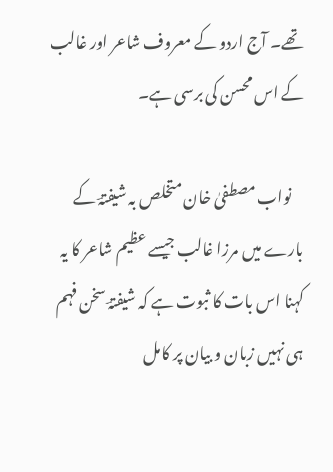تھے۔ آج اردو کے معروف شاعر اور غالب کے اس محسن کی برسی ہے۔

    نواب مصطفیٰ خان متخلص بہ شیفتہؔ کے بارے میں‌ مرزا غالب جیسے عظیم شاعر کا یہ کہنا اس بات کا ثبوت ہے کہ شیفتہؔ سخن فہم ہی نہیں زبان و بیان پر کامل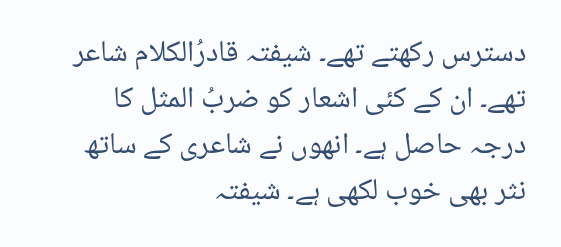دسترس رکھتے تھے۔ شیفتہ قادرُالکلام شاعر تھے۔ ان کے کئی اشعار کو ضربُ المثل کا درجہ حاصل ہے۔ انھوں نے شاعری کے ساتھ نثر بھی خوب لکھی ہے۔ شیفتہ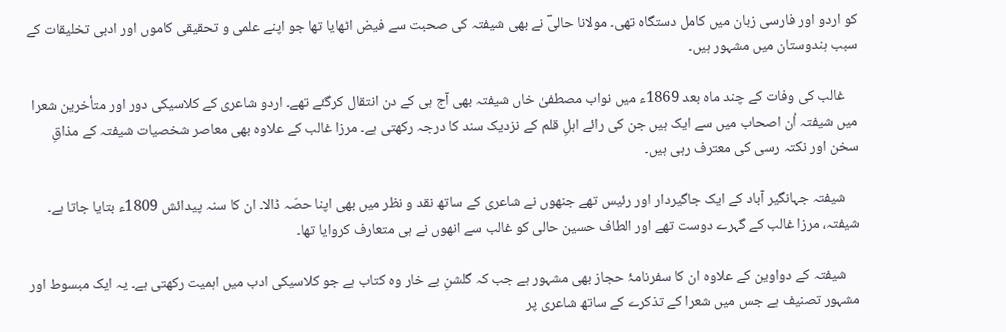کو اردو اور فارسی زبان میں کامل دستگاہ تھی۔ مولانا حالیؔ نے بھی شیفتہ کی صحبت سے فیض اٹھایا تھا جو اپنے علمی و تحقیقی کاموں اور ادبی تخلیقات کے سبب ہندوستان میں مشہور ہیں۔

    غالب کی وفات کے چند ماہ بعد 1869ء میں نواب مصطفیٰ خاں شیفتہ بھی آج ہی کے دن انتقال کرگئے تھے۔ اردو شاعری کے کلاسیکی دور اور متأخرین شعرا میں شیفتہ اُن اصحاب میں سے ایک ہیں‌ جن کی رائے اہلِ قلم کے نزدیک سند کا درجہ رکھتی ہے۔ مرزا غالب کے علاوہ بھی معاصر شخصیات شیفتہ کے مذاقِ سخن اور نکتہ رسی کی معترف رہی ہیں۔

    شیفتہ جہانگیر آباد کے ایک جاگیردار اور رئیس تھے جنھوں‌ نے شاعری کے ساتھ نقد و نظر میں بھی اپنا حصّہ ڈالا۔ ان کا سنہ پیدائش 1809ء بتایا جاتا ہے۔ شیفتہ، مرزا غالب کے گہرے دوست تھے اور الطاف حسین حالی کو غالب سے انھوں نے ہی متعارف کروایا تھا۔

    شیفتہ کے دواوین کے علاوہ ان کا سفرنامۂ حجاز بھی مشہور ہے جب کہ گلشنِ بے خار وہ کتاب ہے جو کلاسیکی ادب میں اہمیت رکھتی ہے۔ یہ ایک مبسوط اور مشہور تصنیف ہے جس میں‌ شعرا کے تذکرے کے ساتھ شاعری پر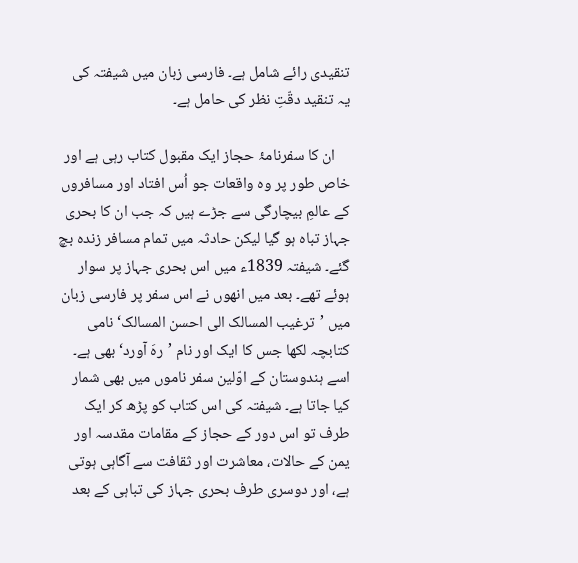تنقیدی رائے شامل ہے۔ فارسی زبان میں شیفتہ کی یہ تنقید دقّتِ نظر کی حامل ہے۔

    ان کا سفرنامۂ حجاز ایک مقبول کتاب رہی ہے اور خاص طور پر وہ واقعات جو اُس افتاد اور مسافروں کے عالمِ بیچارگی سے جڑے ہیں کہ جب ان کا بحری جہاز تباہ ہو گیا لیکن حادثہ میں تمام مسافر زندہ بچ گئے۔ شیفتہ 1839ء میں اس بحری جہاز پر سوار ہوئے تھے۔ بعد میں انھوں نے اس سفر پر فارسی زبان میں ’ترغیب المسالک الی احسن المسالک‘ نامی کتابچہ لکھا جس کا ایک اور نام ’رہَ آورد‘ بھی ہے۔ اسے ہندوستان کے اوّلین سفر ناموں میں بھی شمار کیا جاتا ہے۔ شیفتہ کی اس کتاب کو پڑھ کر ایک طرف تو اس دور کے حجاز کے مقامات مقدسہ اور یمن کے حالات، معاشرت اور ثقافت سے آگاہی ہوتی ہے، اور دوسری طرف بحری جہاز کی تباہی کے بعد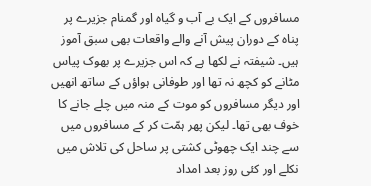مسافروں‌ کے ایک بے آب و گیاہ اور گمنام جزیرے پر پناہ کے دوران پیش آنے والے واقعات بھی سبق آموز ہیں۔ شیفتہ نے لکھا ہے کہ اس جزیرے پر بھوک پیاس مٹانے کو کچھ نہ تھا اور طوفانی ہواؤں کے ساتھ انھیں اور دیگر مسافروں کو موت کے منہ میں چلے جانے کا خوف بھی تھا۔ لیکن پھر ہمّت کر کے مسافروں میں سے چند ایک چھوٹی کشتی پر ساحل کی تلاش میں نکلے اور کئی روز بعد امداد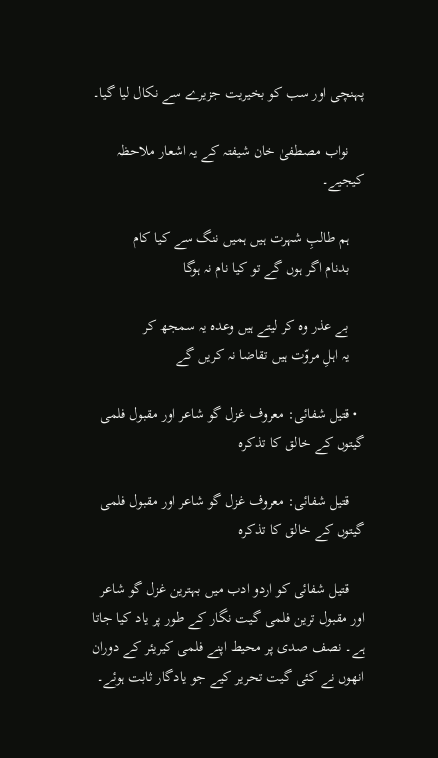پہنچی اور سب کو بخیریت جزیرے سے نکال لیا گیا۔

    نواب مصطفیٰ خان شیفتہ کے یہ اشعار ملاحظہ کیجیے۔

    ہم طالبِ شہرت ہیں ہمیں ننگ سے کیا کام
    بدنام اگر ہوں گے تو کیا نام نہ ہوگا

    بے عذر وہ کر لیتے ہیں وعدہ یہ سمجھ کر
    یہ اہلِ مروّت ہیں تقاضا نہ کریں گے

  • قتیل شفائی: معروف غزل گو شاعر اور مقبول فلمی گیتوں کے خالق کا تذکرہ

    قتیل شفائی: معروف غزل گو شاعر اور مقبول فلمی گیتوں کے خالق کا تذکرہ

    قتیل شفائی کو اردو ادب میں بہترین غزل گو شاعر اور مقبول ترین فلمی گیت نگار کے طور پر یاد کیا جاتا ہے۔ نصف صدی پر محیط اپنے فلمی کیریئر کے دوران انھوں نے کئی گیت تحریر کیے جو یادگار ثابت ہوئے۔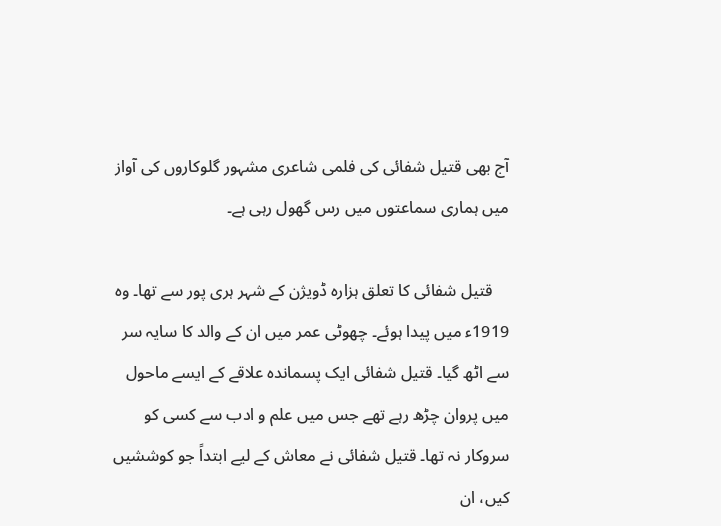آج بھی قتیل شفائی کی فلمی شاعری مشہور گلوکاروں کی آواز میں ہماری سماعتوں میں رس گھول رہی ہے۔

    قتیل شفائی کا تعلق ہزارہ ڈویژن کے شہر ہری پور سے تھا۔ وہ 1919ء میں‌ پیدا ہوئے۔ چھوٹی عمر میں‌ ان کے والد کا سایہ سر سے اٹھ گیا۔ قتیل شفائی ایک پسماندہ علاقے کے ایسے ماحول میں پروان چڑھ رہے تھے جس میں علم و ادب سے کسی کو سروکار نہ تھا۔ قتیل شفائی نے معاش کے لیے ابتداً جو کوششیں کیں، ان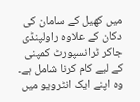میں کھیل کے سامان کی دکان کے علاوہ راولپنڈی جاکر ٹرانسپورٹ کمپنی کے لیے کام کرنا شامل ہے۔ وہ اپنے ایک انٹرویو میں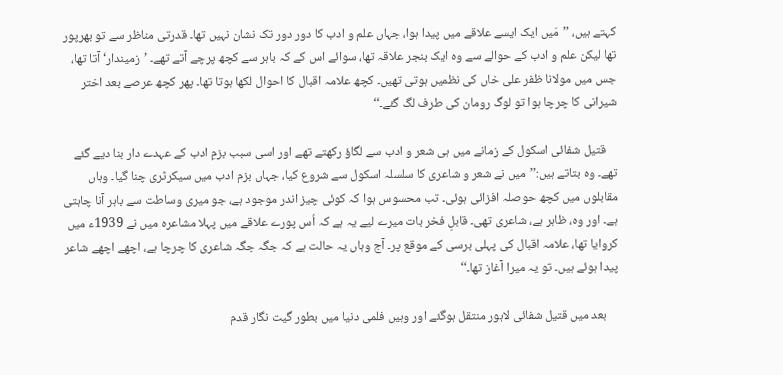کہتے ہیں، ’’مَیں ایک ایسے علاقے میں پیدا ہوا، جہاں علم و ادب کا دور دور تک نشان نہیں تھا۔ قدرتی مناظر سے تو بھرپور تھا لیکن علم و ادب کے حوالے سے وہ ایک بنجر علاقہ تھا، سوائے اس کے کہ باہر سے کچھ پرچے آتے تھے۔ ’زمیندار‘ آتا تھا، جس میں مولانا ظفر علی خاں کی نظمیں ہوتی تھیں۔ کچھ علامہ اقبال کا احوال لکھا ہوتا تھا۔ پھر کچھ عرصے بعد اختر شیرانی کا چرچا ہوا تو لوگ رومان کی طرف لگ گئے۔‘‘

    قتیل شفائی اسکول کے زمانے میں ہی شعر و ادب سے لگاؤ رکھتے تھے اور اسی سبب بزمِ ادب کے عہدے دار بنا دیے گئے تھے۔ وہ بتاتے ہیں:’’میں نے شعر و شاعری کا سلسلہ اسکول سے شروع کیا، جہاں بزم ادب میں سیکرٹری چنا گیا۔ وہاں مقابلوں میں کچھ حوصلہ افزائی ہوئی۔ تب محسوس ہوا کہ کوئی چیز اندر موجود ہے، جو میری وساطت سے باہر آنا چاہتی ہے۔ اور وہ، ظاہر ہے، شاعری تھی۔ قابلِ فخر بات میرے لیے یہ ہے کہ اُس پورے علاقے میں پہلا مشاعرہ میں نے 1939ء میں کروایا تھا، علامہ اقبال کی پہلی برسی کے موقع پر۔ آج وہاں یہ حالت ہے کہ جگہ جگہ شاعری کا چرچا ہے، اچھے اچھے شاعر پیدا ہوئے ہیں۔ تو یہ میرا آغاز تھا۔‘‘

    بعد میں‌ قتیل شفائی لاہور منتقل ہوگئے اور وہیں فلمی دنیا میں بطور گیت نگار قدم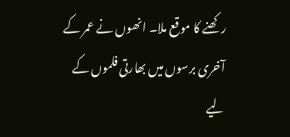رکھنے کا موقع ملا۔ انھوں نے عمر کے آخری برسوں میں بھارتی فلموں کے لیے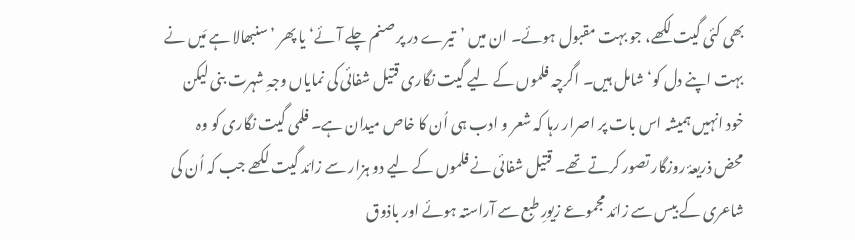بھی کئی گیت لکھے، جو بہت مقبول ہوئے۔ ان میں ’تیرے در پر صنم چلے آئے‘ یا پھر ’سنبھالا ہے مَیں نے بہت اپنے دل کو‘ شامل ہیں۔ اگرچہ فلموں کے لیے گیت نگاری قتیل شفائی کی نمایاں وجہِ شہرت بنی لیکن خود انہیں ہمیشہ اس بات پر اصرار رہا کہ شعر و ادب ہی اُن کا خاص میدان ہے۔ فلمی گیت نگاری کو وہ محض ذریعۂ روزگار تصور کرتے تھے۔ قتیل شفائی نے فلموں کے لیے دو ہزار سے زائد گیت لکھے جب کہ اُن کی شاعری کے بیس سے زائد مجموعے زیورِ طبع سے آراستہ ہوئے اور باذوق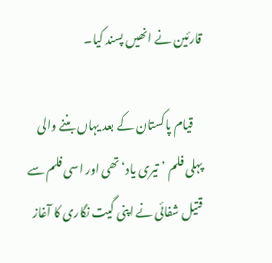قارئین نے انھیں پسند کیا۔

    قیام پاکستان کے بعد یہاں بننے والی پہلی فلم ’تیری یاد‘ تھی اور اسی فلم سے قتیل شفائی نے اپنی گیت نگاری کا آغاز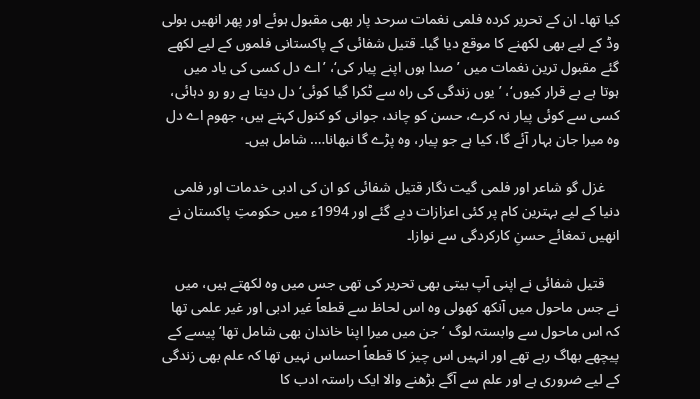کیا تھا۔ ان کے تحریر کردہ فلمی نغمات سرحد پار بھی مقبول ہوئے اور پھر انھیں بولی وڈ کے لیے بھی لکھنے کا موقع دیا گیا۔ قتیل شفائی کے پاکستانی فلموں کے لیے لکھے گئے مقبول ترین نغمات میں ’صدا ہوں اپنے پیار کی‘، ’اے دل کسی کی یاد میں ہوتا ہے بے قرار کیوں‘، ’یوں زندگی کی راہ سے ٹکرا گیا کوئی‘ دل دیتا ہے رو رو دہائی، کسی سے کوئی پیار نہ کرے، حسن کو چاند، جوانی کو کنول کہتے ہیں، جھوم اے دل وہ میرا جان بہار آئے گا، کیا ہے جو پیار، وہ پڑے گا نبھانا…. شامل ہیں۔

    غزل گو شاعر اور فلمی گیت نگار قتیل شفائی کو ان کی ادبی خدمات اور فلمی دنیا کے لیے بہترین کام پر کئی اعزازات دیے گئے اور 1994ء میں حکومتِ پاکستان نے انھیں تمغائے حسنِ کارکردگی سے نوازا۔

    قتیل شفائی نے اپنی آپ بیتی بھی تحریر کی تھی جس میں وہ لکھتے ہیں‌، میں نے جس ماحول میں آنکھ کھولی وہ اس لحاظ سے قطعاً غیر ادبی اور غیر علمی تھا کہ اس ماحول سے وابستہ لوگ ‘جن میں میرا اپنا خاندان بھی شامل تھا‘ پیسے کے پیچھے بھاگ رہے تھے اور انہیں اس چیز کا قطعاً احساس نہیں تھا کہ علم بھی زندگی کے لیے ضروری ہے اور علم سے آگے بڑھنے والا ایک راستہ ادب کا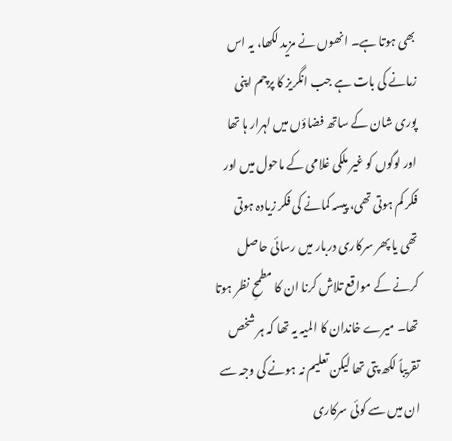بھی ہوتا ہے۔ انھوں نے مزید لکھا، یہ اس زمانے کی بات ہے جب انگریز کا پرچم اپنی پوری شان کے ساتھ فضاؤں میں لہرار ہا تھا اور لوگوں کو غیر ملکی غلامی کے ماحول میں اور فکر کم ہوتی تھی، پیسہ کمانے کی فکر زیادہ ہوتی تھی یا پھر سرکاری دربار میں رسائی حاصل کرنے کے مواقع تلاش کرنا ان کا مطمحِ نظر ہوتا تھا۔ میرے خاندان کا المیہ یہ تھا کہ ہر شخص تقریباً لکھ پتی تھا لیکن تعلیم نہ ہونے کی وجہ سے ان میں سے کوئی سرکاری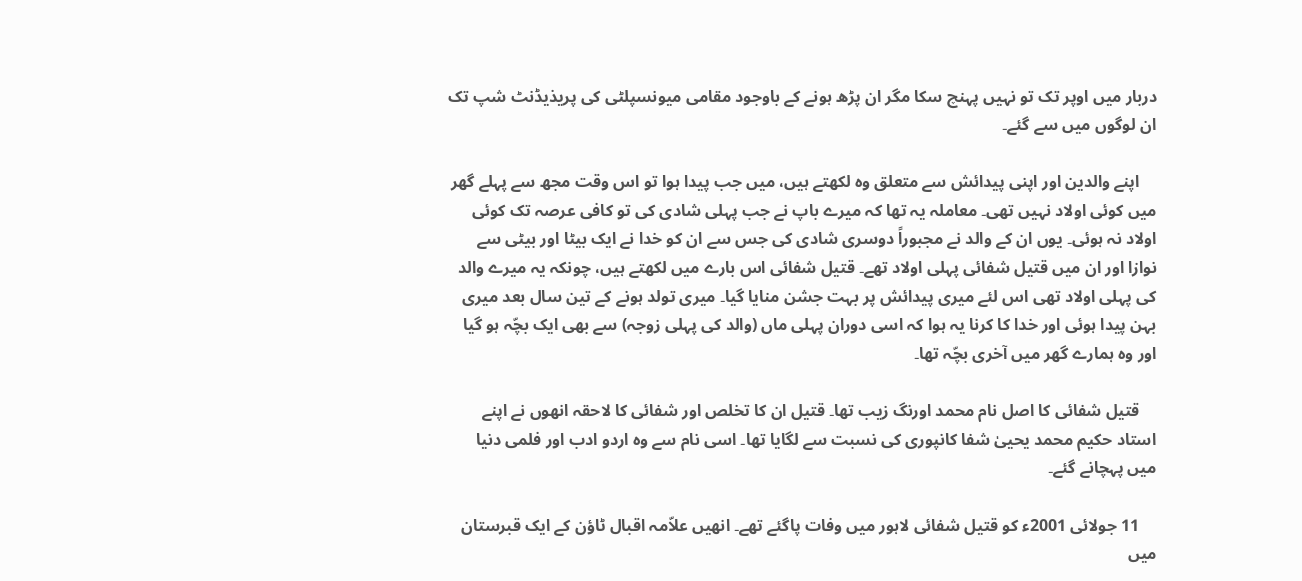دربار میں اوپر تک تو نہیں پہنچ سکا مگر ان پڑھ ہونے کے باوجود مقامی میونسپلٹی کی پریذیڈنٹ شپ تک ان لوگوں میں سے گئے۔

    اپنے والدین اور اپنی پیدائش سے متعلق وہ لکھتے ہیں، میں جب پیدا ہوا تو اس وقت مجھ سے پہلے گھر میں کوئی اولاد نہیں تھی۔ معاملہ یہ تھا کہ میرے باپ نے جب پہلی شادی کی تو کافی عرصہ تک کوئی اولاد نہ ہوئی۔ یوں ان کے والد نے مجبوراً دوسری شادی کی جس سے ان کو خدا نے ایک بیٹا اور بیٹی سے نوازا اور ان میں قتیل شفائی پہلی اولاد تھے۔ قتیل شفائی اس بارے میں‌ لکھتے ہیں، چونکہ یہ میرے والد کی پہلی اولاد تھی اس لئے میری پیدائش پر بہت جشن منایا گیا۔ میری تولد ہونے کے تین سال بعد میری بہن پیدا ہوئی اور خدا کا کرنا یہ ہوا کہ اسی دوران پہلی ماں (والد کی پہلی زوجہ) سے بھی ایک بچّہ ہو گیا اور وہ ہمارے گھر میں آخری بچّہ تھا۔

    قتیل شفائی کا اصل نام محمد اورنگ زیب تھا۔ قتیل ان کا تخلص اور شفائی کا لاحقہ انھوں نے اپنے استاد حکیم محمد یحییٰ شفا کانپوری کی نسبت سے لگایا تھا۔ اسی نام سے وہ اردو ادب اور فلمی دنیا میں پہچانے گئے۔

    11 جولائی 2001ء کو قتیل شفائی لاہور میں وفات پاگئے تھے۔ انھیں علاّمہ اقبال ٹاؤن کے ایک قبرستان میں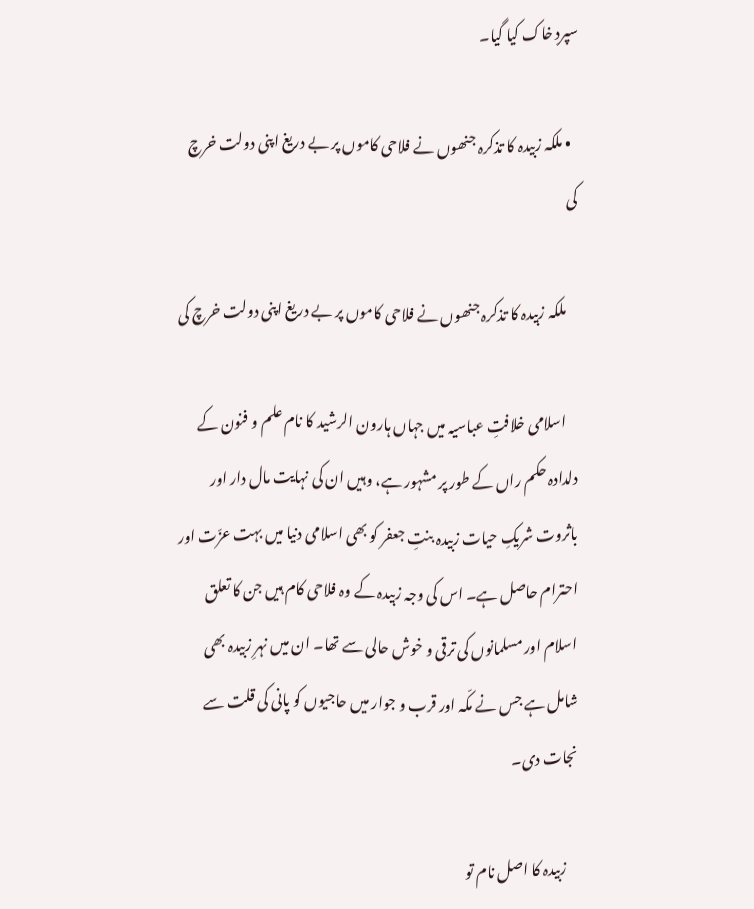سپردِ خاک کیا گیا۔

  • ملکہ زبیدہ کا تذکرہ جنھوں‌ نے فلاحی کاموں پر بے دریغ اپنی دولت خرچ کی

    ملکہ زبیدہ کا تذکرہ جنھوں‌ نے فلاحی کاموں پر بے دریغ اپنی دولت خرچ کی

    اسلامی خلافتِ عباسیہ میں جہاں‌ ہارون الرشید کا نام علم و فنون کے دلدادہ حکم راں کے طور پر مشہور ہے، وہیں‌ ان کی نہایت مال دار اور باثروت شریکِ حیات زبیدہ بنتِ جعفر کو بھی اسلامی دنیا میں بہت عزّت اور احترام حاصل ہے۔ اس کی وجہ زبیدہ کے وہ فلاحی کام ہیں جن کا تعلق اسلام اور مسلمانوں‌ کی ترقی و خوش حالی سے تھا۔ ان میں نہرِ زبیدہ بھی شامل ہے جس نے مکّہ اور قرب و جوار میں حاجیوں‌ کو پانی کی قلت سے نجات دی۔

    زبیدہ کا اصل نام تو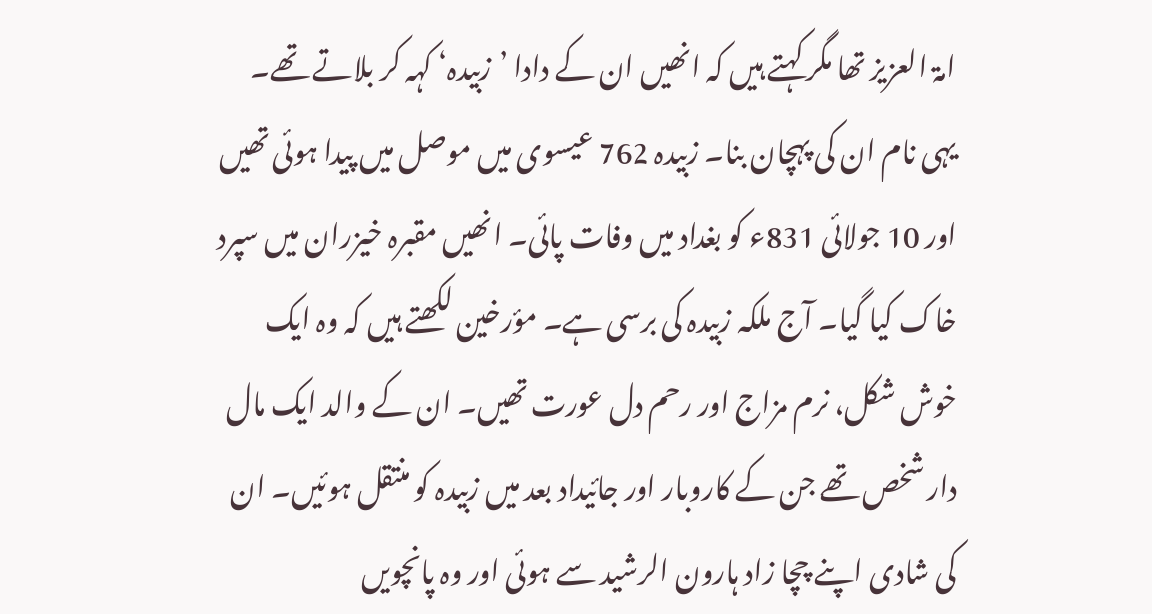امۃ العزیز تھا مگر کہتے ہیں کہ انھیں ان کے دادا ’زبیدہ‘ کہہ کر بلاتے تھے۔ یہی نام ان کی پہچان بنا۔ زبیدہ 762 عیسوی میں موصل میں پیدا ہوئی تھیں اور 10 جولائی 831ء کو بغداد میں وفات پائی۔ انھیں مقبرہ خیزران میں سپرد خاک کیا گیا۔ آج ملکہ زبیدہ کی برسی ہے۔ مؤرخین لکھتے ہیں کہ وہ ایک خوش شکل، نرم مزاج اور رحم دل عورت تھیں۔ ان کے والد ایک مال دار شخص تھے جن کے کاروبار اور جائیداد بعد میں زبیدہ کو منتقل ہوئیں۔ ان کی شادی اپنے چچا زاد ہارون الرشید سے ہوئی اور وہ پانچویں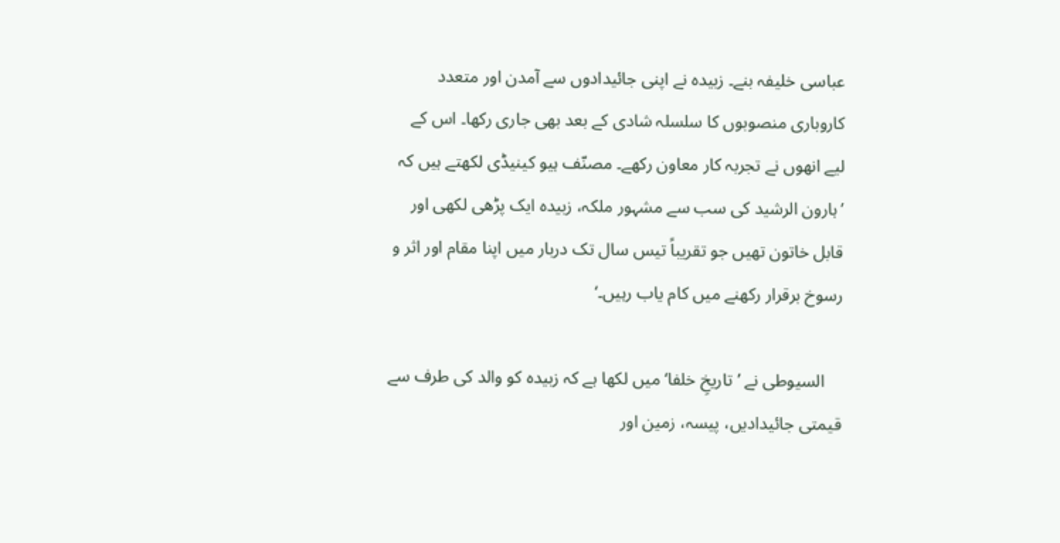عباسی خلیفہ بنے۔ زبیدہ نے اپنی جائیدادوں سے آمدن اور متعدد کاروباری منصوبوں کا سلسلہ شادی کے بعد بھی جاری رکھا۔ اس کے لیے انھوں نے تجربہ کار معاون رکھے۔ مصنّف ہیو کینیڈی لکھتے ہیں کہ ’ہارون الرشید کی سب سے مشہور ملکہ، زبیدہ ایک پڑھی لکھی اور قابل خاتون تھیں جو تقریباً تیس سال تک دربار میں اپنا مقام اور اثر و رسوخ برقرار رکھنے میں کام یاب رہیں۔‘

    السیوطی نے ’تاریخِ خلفا‘ میں لکھا ہے کہ زبیدہ کو والد کی طرف سے قیمتی جائیدادیں، پیسہ، زمین اور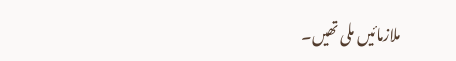ملازمائیں ملی تھیں۔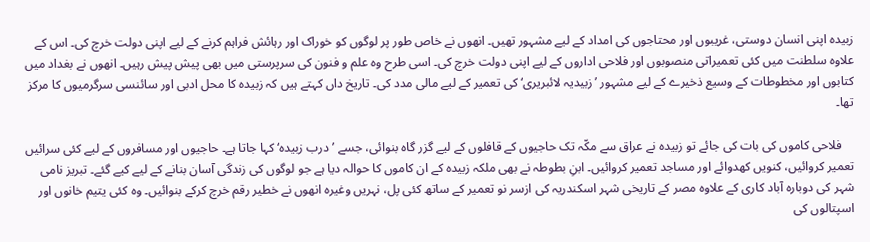زبیدہ اپنی انسان دوستی، غریبوں اور محتاجوں کی امداد کے لیے مشہور تھیں۔ انھوں نے خاص طور پر لوگوں کو خوراک اور رہائش فراہم کرنے کے لیے اپنی دولت خرچ کی۔ اس کے علاوہ سلطنت میں کئی تعمیراتی منصوبوں اور فلاحی اداروں کے لیے اپنی دولت خرچ کی۔ اسی طرح وہ علم و فنون کی سرپرستی میں بھی پیش پیش رہیں۔ انھوں نے بغداد میں کتابوں اور مخطوطات کے وسیع ذخیرے کے لیے مشہور ’زبیدیہ لائبریری‘ کی تعمیر کے لیے مالی مدد کی۔ تاریخ داں کہتے ہیں کہ زبیدہ کا محل ادبی اور سائنسی سرگرمیوں کا مرکز تھا۔

    فلاحی کاموں کی بات کی جائے تو زبیدہ نے عراق سے مکّہ تک حاجیوں کے قافلوں کے لیے گزر گاہ بنوائی، جسے ’درب زبیدہ‘ کہا جاتا ہے۔ حاجیوں اور مسافروں کے لیے کئی سرائیں تعمیر کروائیں، کنویں کھدوائے اور مساجد تعمیر کروائیں۔ ابنِ بطوطہ نے بھی ملکہ زبیدہ کے ان کاموں کا حوالہ دیا ہے جو لوگوں‌ کی زندگی آسان بنانے کے لیے کیے گئے۔ تبریز نامی شہر کی دوبارہ آباد کاری کے علاوہ مصر کے تاریخی شہر اسکندریہ کی ازسر نو تعمیر کے ساتھ کئی پل، نہریں وغیرہ انھوں نے خطیر رقم خرچ کرکے بنوائیں۔ وہ کئی یتیم خانوں اور اسپتالوں کی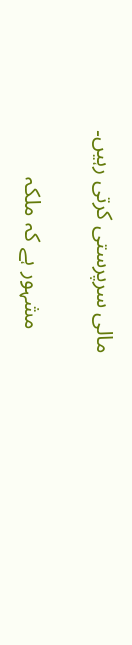مالی سرپرستی کرتی رہیں۔

    مشہور ہے کہ ملکہ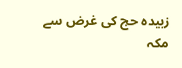زبیدہ حج کی غرض سے مکہ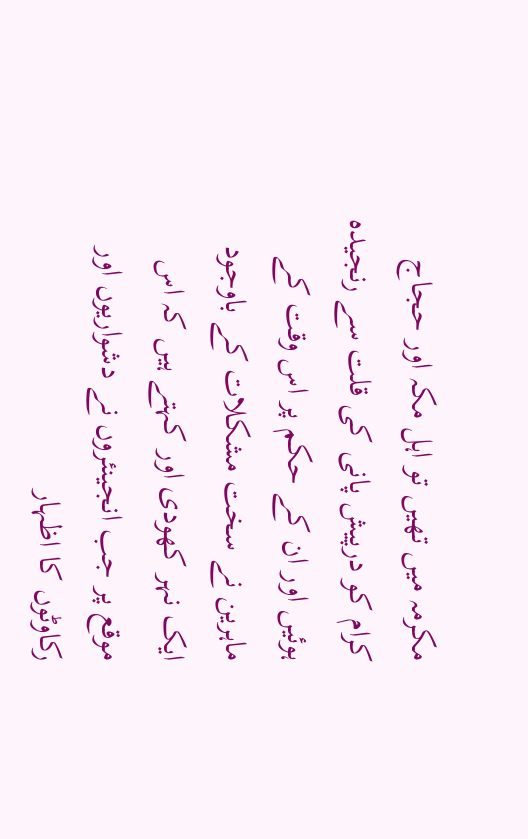مکرمہ میں تھیں تو اہل مکہ اور حجاج کرام کو درپیش پانی کی قلت سے رنجیدہ ہوئیں اور ان کے حکم پر اس وقت کے ماہرین نے سخت مشکلات کے باوجود ایک نہر کھودی اور کہتے ہیں کہ اس موقع پر جب انجینئروں نے دشواریوں اور رکاوٹوں کا اظہار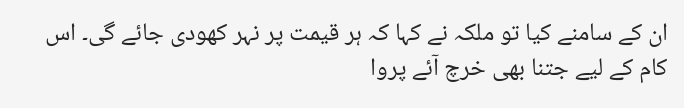ان کے سامنے کیا تو ملکہ نے کہا کہ ہر قیمت پر نہر کھودی جائے گی۔ اس کام کے لیے جتنا بھی خرچ آئے پروا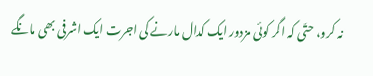نہ کرو، حتّی کہ اگر کوئی مزدور ایک کدال مارنے کی اجرت ایک اشرفی بھی مانگے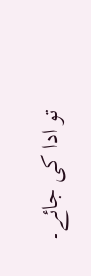تو ادا کی جائے۔